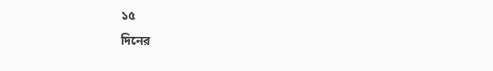১৫
দিনের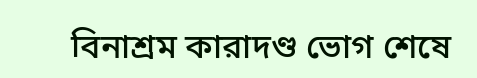বিনাশ্রম কারাদণ্ড ভোগ শেষে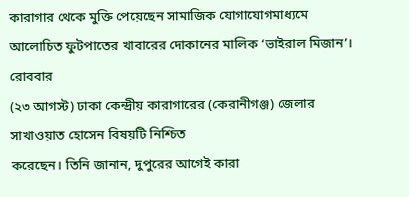কারাগার থেকে মুক্তি পেয়েছেন সামাজিক যোগাযোগমাধ্যমে
আলোচিত ফুটপাতের খাবারের দোকানের মালিক ‘ভাইরাল মিজান’।
রোববার
(২৩ আগস্ট) ঢাকা কেন্দ্রীয় কারাগারের (কেরানীগঞ্জ) জেলার সাখাওয়াত হোসেন বিষয়টি নিশ্চিত
করেছেন। তিনি জানান, দুপুরের আগেই কারা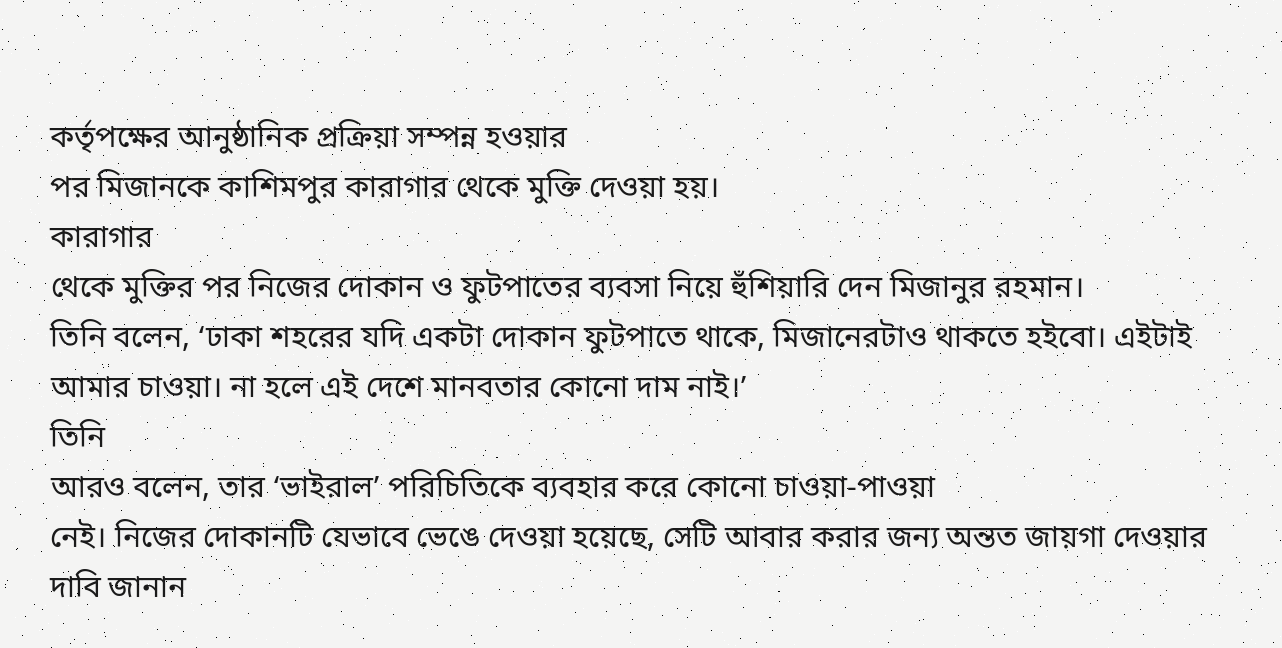কর্তৃপক্ষের আনুষ্ঠানিক প্রক্রিয়া সম্পন্ন হওয়ার
পর মিজানকে কাশিমপুর কারাগার থেকে মুক্তি দেওয়া হয়।
কারাগার
থেকে মুক্তির পর নিজের দোকান ও ফুটপাতের ব্যবসা নিয়ে হুঁশিয়ারি দেন মিজানুর রহমান।
তিনি বলেন, ‘ঢাকা শহরের যদি একটা দোকান ফুটপাতে থাকে, মিজানেরটাও থাকতে হইবো। এইটাই
আমার চাওয়া। না হলে এই দেশে মানবতার কোনো দাম নাই।’
তিনি
আরও বলেন, তার ‘ভাইরাল’ পরিচিতিকে ব্যবহার করে কোনো চাওয়া-পাওয়া
নেই। নিজের দোকানটি যেভাবে ভেঙে দেওয়া হয়েছে, সেটি আবার করার জন্য অন্তত জায়গা দেওয়ার
দাবি জানান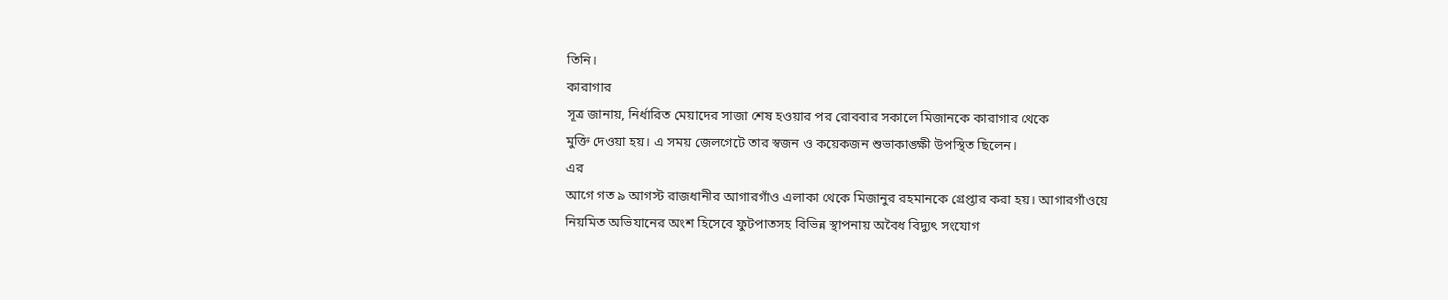তিনি।
কারাগার
সূত্র জানায়, নির্ধারিত মেয়াদের সাজা শেষ হওয়ার পর রোববার সকালে মিজানকে কারাগার থেকে
মুক্তি দেওয়া হয়। এ সময় জেলগেটে তার স্বজন ও কয়েকজন শুভাকাঙ্ক্ষী উপস্থিত ছিলেন।
এর
আগে গত ৯ আগস্ট রাজধানীর আগারগাঁও এলাকা থেকে মিজানুর রহমানকে গ্রেপ্তার করা হয়। আগারগাঁওয়ে
নিয়মিত অভিযানের অংশ হিসেবে ফুটপাতসহ বিভিন্ন স্থাপনায় অবৈধ বিদ্যুৎ সংযোগ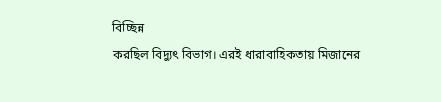বিচ্ছিন্ন
করছিল বিদ্যুৎ বিভাগ। এরই ধারাবাহিকতায় মিজানের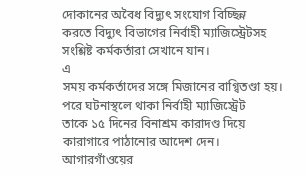দোকানের অবৈধ বিদ্যুৎ সংযোগ বিচ্ছিন্ন
করতে বিদ্যুৎ বিভাগের নির্বাহী ম্যাজিস্ট্রেটসহ সংশ্লিষ্ট কর্মকর্তারা সেখানে যান।
এ
সময় কর্মকর্তাদের সঙ্গে মিজানের বাগ্বিতণ্ডা হয়। পরে ঘটনাস্থলে থাকা নির্বাহী ম্যাজিস্ট্রেট
তাকে ১৫ দিনের বিনাশ্রম কারাদণ্ড দিয়ে কারাগারে পাঠানোর আদেশ দেন।
আগারগাঁওয়ের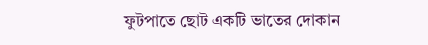ফুটপাতে ছোট একটি ভাতের দোকান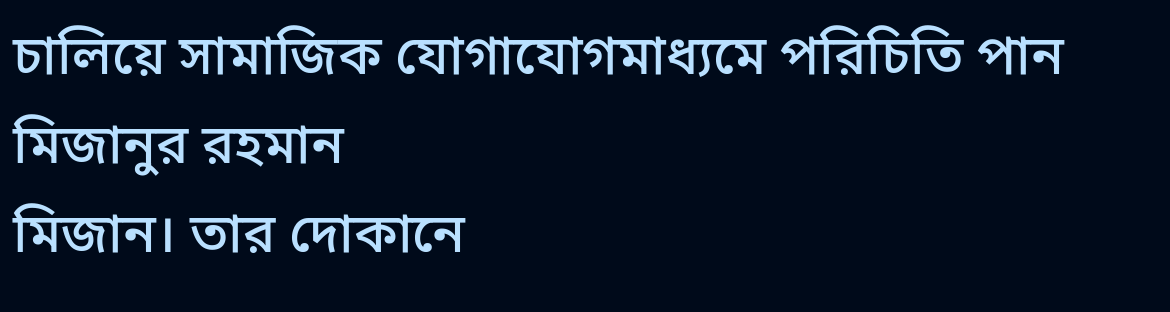চালিয়ে সামাজিক যোগাযোগমাধ্যমে পরিচিতি পান মিজানুর রহমান
মিজান। তার দোকানে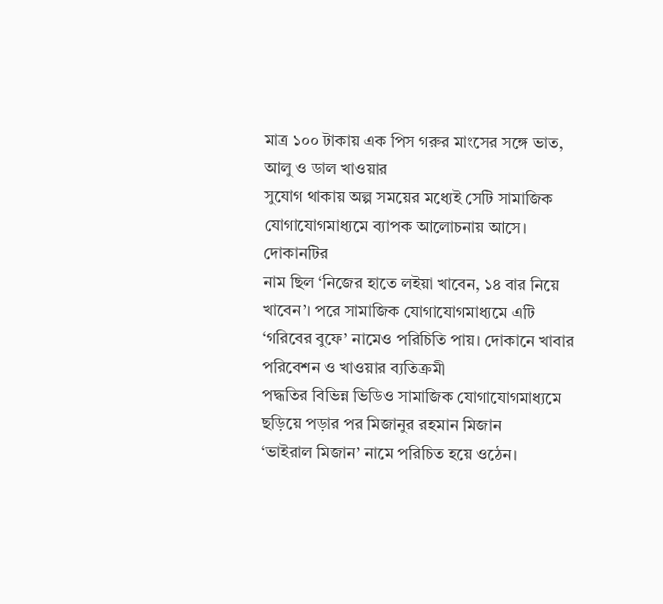মাত্র ১০০ টাকায় এক পিস গরুর মাংসের সঙ্গে ভাত, আলু ও ডাল খাওয়ার
সুযোগ থাকায় অল্প সময়ের মধ্যেই সেটি সামাজিক যোগাযোগমাধ্যমে ব্যাপক আলোচনায় আসে।
দোকানটির
নাম ছিল ‘নিজের হাতে লইয়া খাবেন, ১৪ বার নিয়ে খাবেন’। পরে সামাজিক যোগাযোগমাধ্যমে এটি
‘গরিবের বুফে’ নামেও পরিচিতি পায়। দোকানে খাবার পরিবেশন ও খাওয়ার ব্যতিক্রমী
পদ্ধতির বিভিন্ন ভিডিও সামাজিক যোগাযোগমাধ্যমে ছড়িয়ে পড়ার পর মিজানুর রহমান মিজান
‘ভাইরাল মিজান’ নামে পরিচিত হয়ে ওঠেন।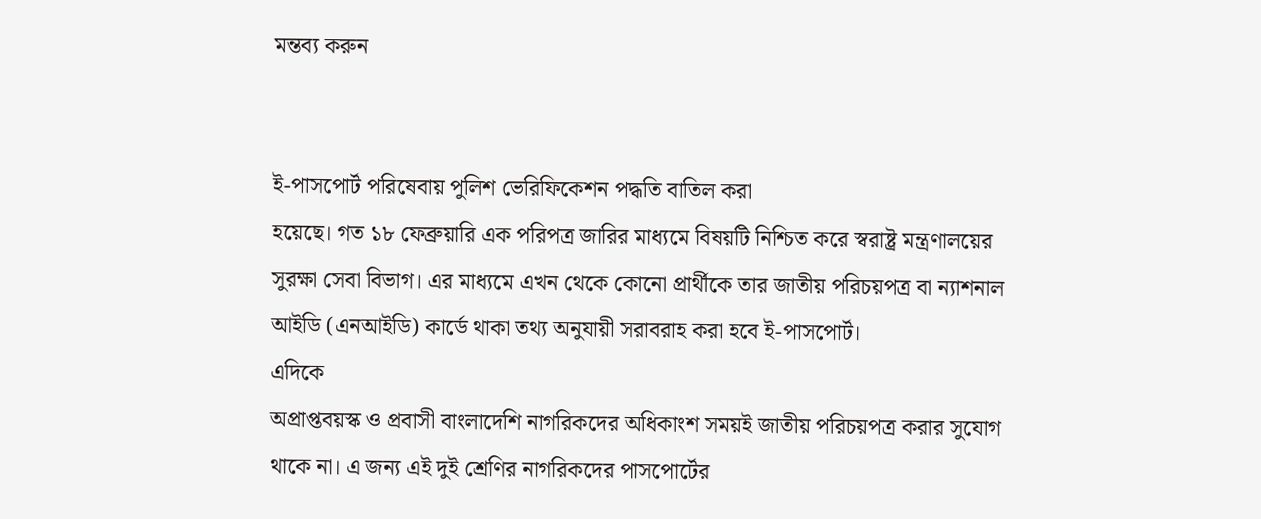মন্তব্য করুন


ই-পাসপোর্ট পরিষেবায় পুলিশ ভেরিফিকেশন পদ্ধতি বাতিল করা
হয়েছে। গত ১৮ ফেব্রুয়ারি এক পরিপত্র জারির মাধ্যমে বিষয়টি নিশ্চিত করে স্বরাষ্ট্র মন্ত্রণালয়ের
সুরক্ষা সেবা বিভাগ। এর মাধ্যমে এখন থেকে কোনো প্রার্থীকে তার জাতীয় পরিচয়পত্র বা ন্যাশনাল
আইডি (এনআইডি) কার্ডে থাকা তথ্য অনুযায়ী সরাবরাহ করা হবে ই-পাসপোর্ট।
এদিকে
অপ্রাপ্তবয়স্ক ও প্রবাসী বাংলাদেশি নাগরিকদের অধিকাংশ সময়ই জাতীয় পরিচয়পত্র করার সুযোগ
থাকে না। এ জন্য এই দুই শ্রেণির নাগরিকদের পাসপোর্টের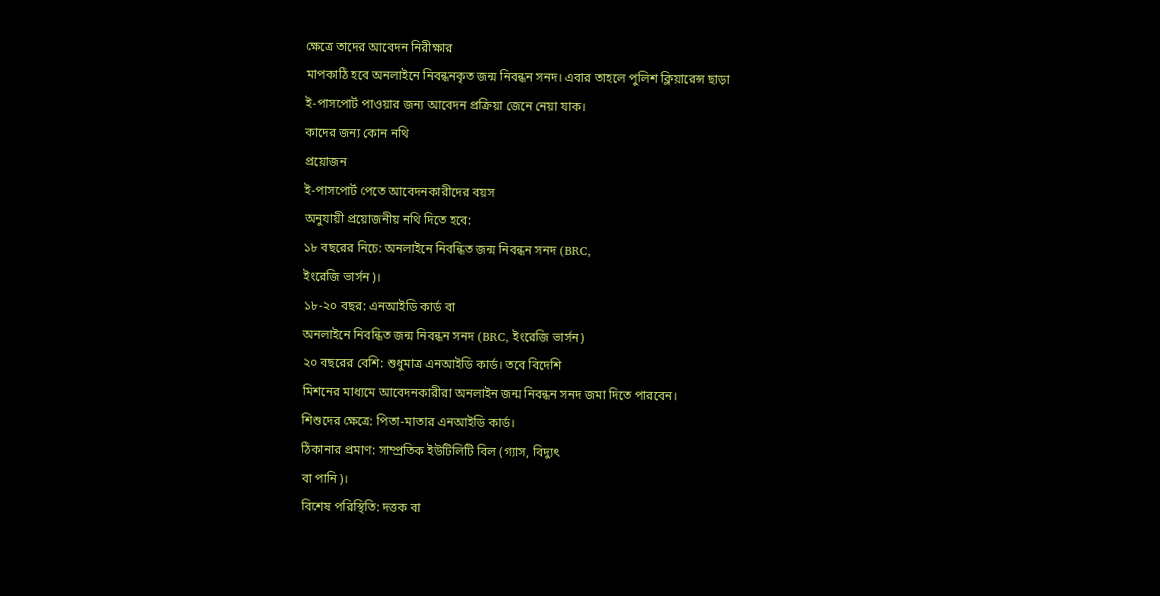ক্ষেত্রে তাদের আবেদন নিরীক্ষার
মাপকাঠি হবে অনলাইনে নিবন্ধনকৃত জন্ম নিবন্ধন সনদ। এবার তাহলে পুলিশ ক্লিয়ারেন্স ছাড়া
ই-পাসপোর্ট পাওয়ার জন্য আবেদন প্রক্রিয়া জেনে নেয়া যাক।
কাদের জন্য কোন নথি
প্রয়োজন
ই-পাসপোর্ট পেতে আবেদনকারীদের বয়স
অনুযায়ী প্রয়োজনীয় নথি দিতে হবে:
১৮ বছরের নিচে: অনলাইনে নিবন্ধিত জন্ম নিবন্ধন সনদ (BRC,
ইংরেজি ভার্সন)।
১৮-২০ বছর: এনআইডি কার্ড বা
অনলাইনে নিবন্ধিত জন্ম নিবন্ধন সনদ (BRC, ইংরেজি ভার্সন)
২০ বছরের বেশি: শুধুমাত্র এনআইডি কার্ড। তবে বিদেশি
মিশনের মাধ্যমে আবেদনকারীরা অনলাইন জন্ম নিবন্ধন সনদ জমা দিতে পারবেন।
শিশুদের ক্ষেত্রে: পিতা-মাতার এনআইডি কার্ড।
ঠিকানার প্রমাণ: সাম্প্রতিক ইউটিলিটি বিল (গ্যাস, বিদ্যুৎ
বা পানি)।
বিশেষ পরিস্থিতি: দত্তক বা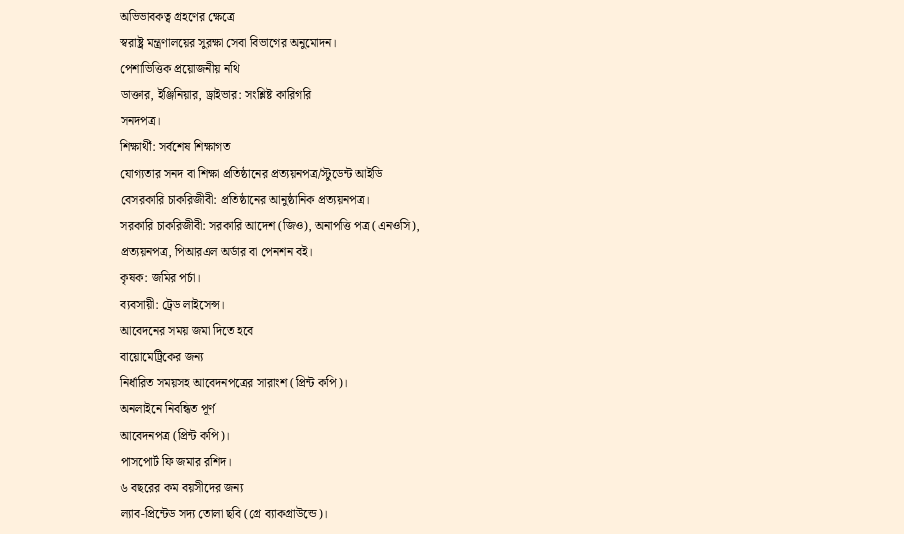অভিভাবকত্ব গ্রহণের ক্ষেত্রে
স্বরাষ্ট্র মন্ত্রণালয়ের সুরক্ষা সেবা বিভাগের অনুমোদন।
পেশাভিত্তিক প্রয়োজনীয় নথি
ডাক্তার, ইঞ্জিনিয়ার, ড্রাইভার: সংশ্লিষ্ট কারিগরি
সনদপত্র।
শিক্ষার্থী: সর্বশেষ শিক্ষাগত
যোগ্যতার সনদ বা শিক্ষা প্রতিষ্ঠানের প্রত্যয়নপত্র/স্টুডেন্ট আইডি
বেসরকারি চাকরিজীবী: প্রতিষ্ঠানের আনুষ্ঠানিক প্রত্যয়নপত্র।
সরকারি চাকরিজীবী: সরকারি আদেশ (জিও), অনাপত্তি পত্র (এনওসি),
প্রত্যয়নপত্র, পিআরএল অর্ডার বা পেনশন বই।
কৃষক: জমির পর্চা।
ব্যবসায়ী: ট্রেড লাইসেন্স।
আবেদনের সময় জমা দিতে হবে
বায়োমেট্রিকের জন্য
নির্ধারিত সময়সহ আবেদনপত্রের সারাংশ (প্রিন্ট কপি)।
অনলাইনে নিবন্ধিত পূর্ণ
আবেদনপত্র (প্রিন্ট কপি)।
পাসপোর্ট ফি জমার রশিদ।
৬ বছরের কম বয়সীদের জন্য
ল্যাব-প্রিন্টেড সদ্য তোলা ছবি (গ্রে ব্যাকগ্রাউন্ডে)।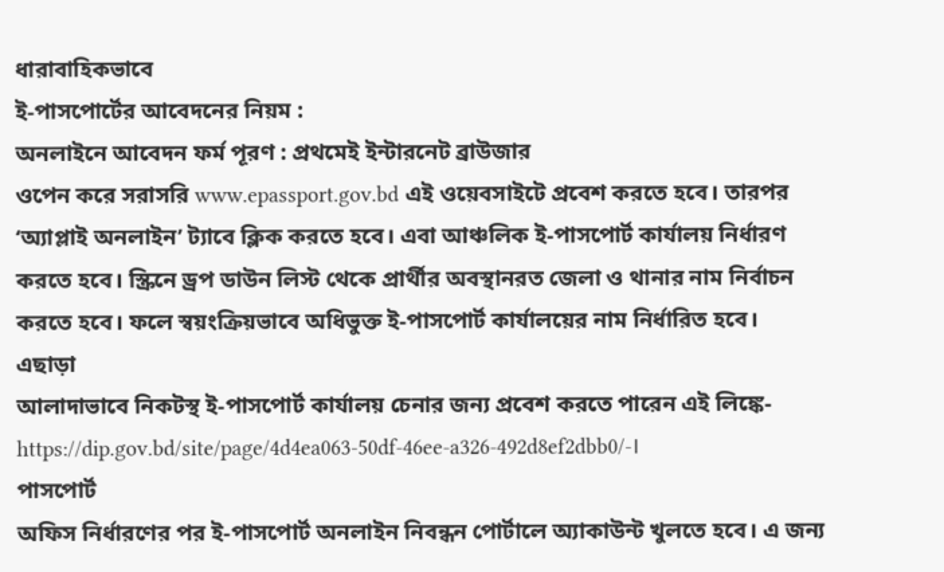ধারাবাহিকভাবে
ই-পাসপোর্টের আবেদনের নিয়ম :
অনলাইনে আবেদন ফর্ম পূরণ : প্রথমেই ইন্টারনেট ব্রাউজার
ওপেন করে সরাসরি www.epassport.gov.bd এই ওয়েবসাইটে প্রবেশ করতে হবে। তারপর
‘অ্যাপ্লাই অনলাইন’ ট্যাবে ক্লিক করতে হবে। এবা আঞ্চলিক ই-পাসপোর্ট কার্যালয় নির্ধারণ
করতে হবে। স্ক্রিনে ড্রপ ডাউন লিস্ট থেকে প্রার্থীর অবস্থানরত জেলা ও থানার নাম নির্বাচন
করতে হবে। ফলে স্বয়ংক্রিয়ভাবে অধিভুক্ত ই-পাসপোর্ট কার্যালয়ের নাম নির্ধারিত হবে।
এছাড়া
আলাদাভাবে নিকটস্থ ই-পাসপোর্ট কার্যালয় চেনার জন্য প্রবেশ করতে পারেন এই লিঙ্কে- https://dip.gov.bd/site/page/4d4ea063-50df-46ee-a326-492d8ef2dbb0/-।
পাসপোর্ট
অফিস নির্ধারণের পর ই-পাসপোর্ট অনলাইন নিবন্ধন পোর্টালে অ্যাকাউন্ট খুলতে হবে। এ জন্য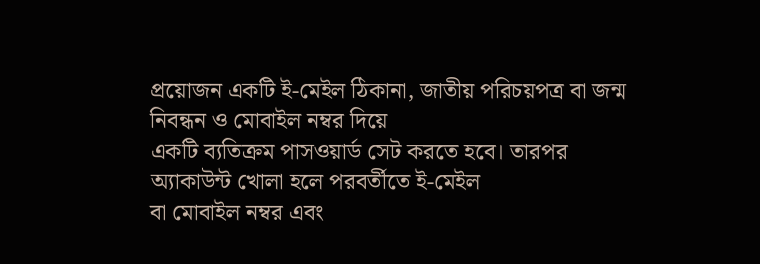প্রয়োজন একটি ই-মেইল ঠিকানা, জাতীয় পরিচয়পত্র বা জন্ম নিবন্ধন ও মোবাইল নম্বর দিয়ে
একটি ব্যতিক্রম পাসওয়ার্ড সেট করতে হবে। তারপর অ্যাকাউন্ট খোলা হলে পরবর্তীতে ই-মেইল
বা মোবাইল নম্বর এবং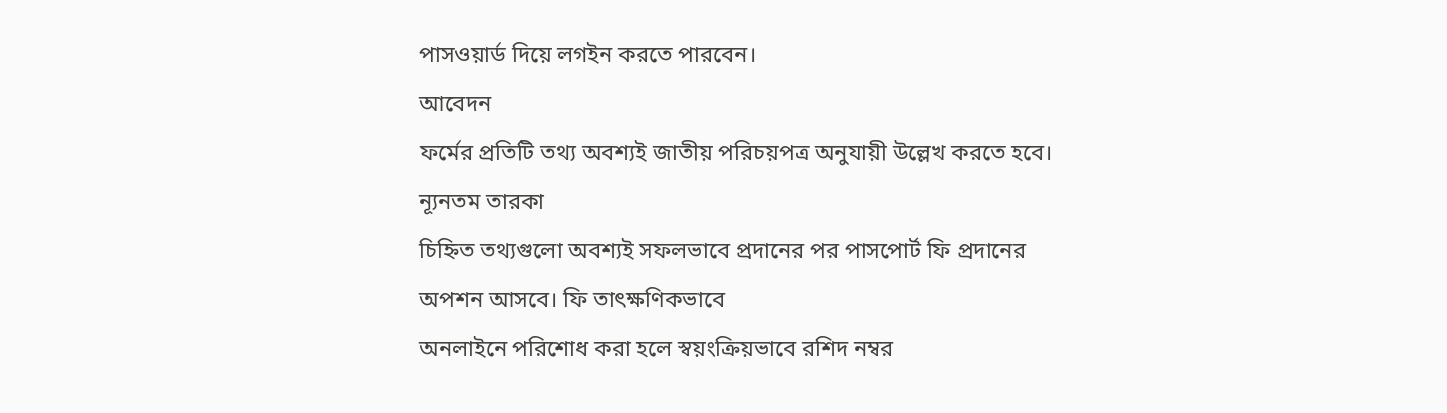পাসওয়ার্ড দিয়ে লগইন করতে পারবেন।
আবেদন
ফর্মের প্রতিটি তথ্য অবশ্যই জাতীয় পরিচয়পত্র অনুযায়ী উল্লেখ করতে হবে। ন্যূনতম তারকা
চিহ্নিত তথ্যগুলো অবশ্যই সফলভাবে প্রদানের পর পাসপোর্ট ফি প্রদানের অপশন আসবে। ফি তাৎক্ষণিকভাবে
অনলাইনে পরিশোধ করা হলে স্বয়ংক্রিয়ভাবে রশিদ নম্বর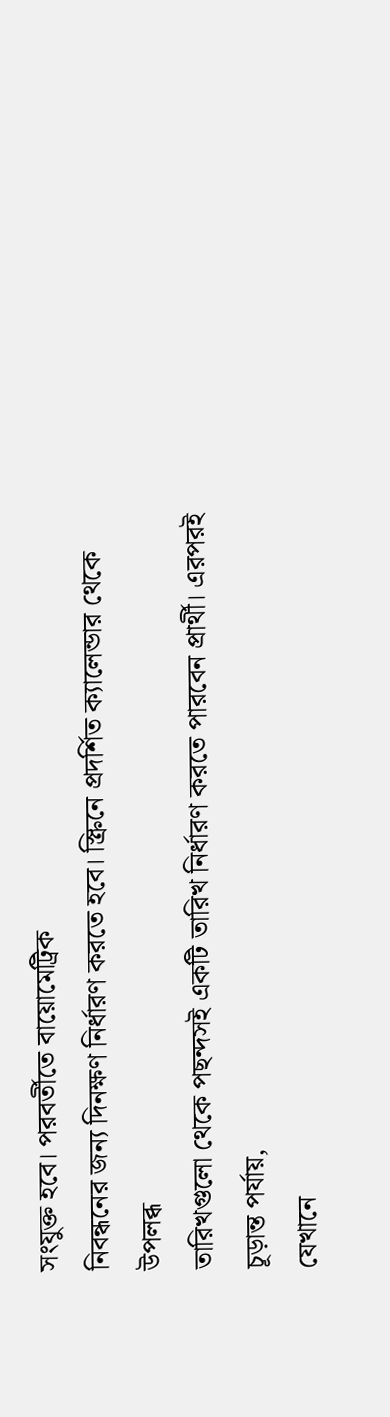সংযুক্ত হবে। পরবর্তীতে বায়োমেট্রিক
নিবন্ধনের জন্য দিনক্ষণ নির্ধারণ করতে হবে। স্ক্রিনে প্রদর্শিত ক্যালেন্ডার থেকে উপলব্ধ
তারিখগুলো থেকে পছন্দসই একটি তারিখ নির্ধারণ করতে পারবেন প্রার্থী। এরপরই চূড়ান্ত পর্যায়,
যেখানে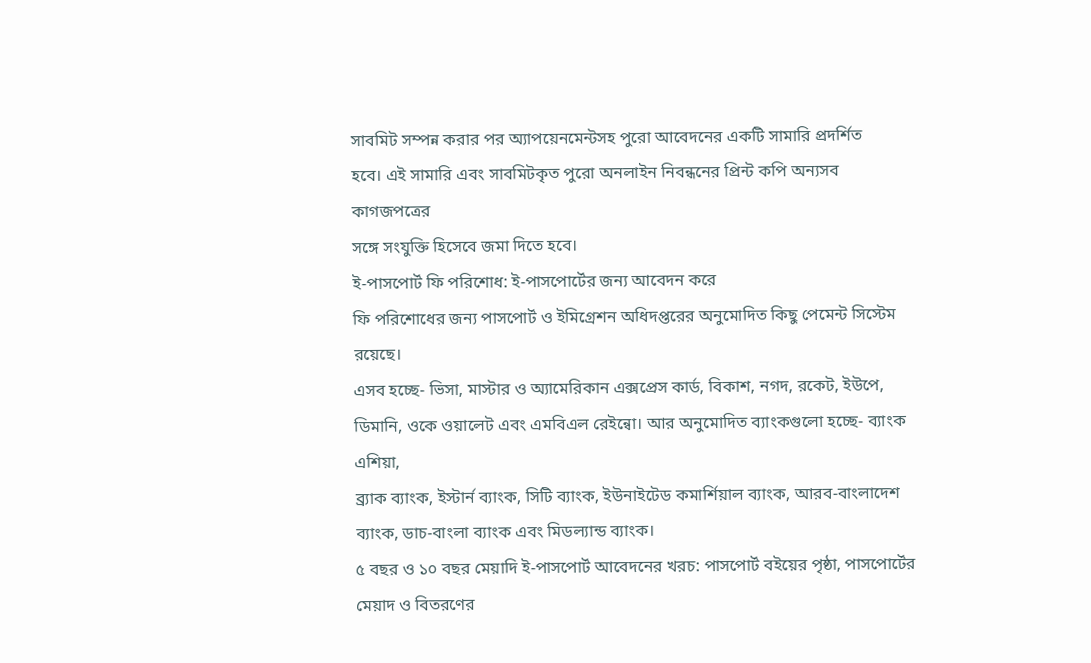সাবমিট সম্পন্ন করার পর অ্যাপয়েনমেন্টসহ পুরো আবেদনের একটি সামারি প্রদর্শিত
হবে। এই সামারি এবং সাবমিটকৃত পুরো অনলাইন নিবন্ধনের প্রিন্ট কপি অন্যসব কাগজপত্রের
সঙ্গে সংযুক্তি হিসেবে জমা দিতে হবে।
ই-পাসপোর্ট ফি পরিশোধ: ই-পাসপোর্টের জন্য আবেদন করে
ফি পরিশোধের জন্য পাসপোর্ট ও ইমিগ্রেশন অধিদপ্তরের অনুমোদিত কিছু পেমেন্ট সিস্টেম রয়েছে।
এসব হচ্ছে- ভিসা, মাস্টার ও অ্যামেরিকান এক্সপ্রেস কার্ড, বিকাশ, নগদ, রকেট, ইউপে,
ডিমানি, ওকে ওয়ালেট এবং এমবিএল রেইন্বো। আর অনুমোদিত ব্যাংকগুলো হচ্ছে- ব্যাংক এশিয়া,
ব্র্যাক ব্যাংক, ইস্টার্ন ব্যাংক, সিটি ব্যাংক, ইউনাইটেড কমার্শিয়াল ব্যাংক, আরব-বাংলাদেশ
ব্যাংক, ডাচ-বাংলা ব্যাংক এবং মিডল্যান্ড ব্যাংক।
৫ বছর ও ১০ বছর মেয়াদি ই-পাসপোর্ট আবেদনের খরচ: পাসপোর্ট বইয়ের পৃষ্ঠা, পাসপোর্টের
মেয়াদ ও বিতরণের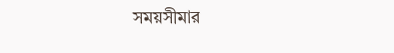সময়সীমার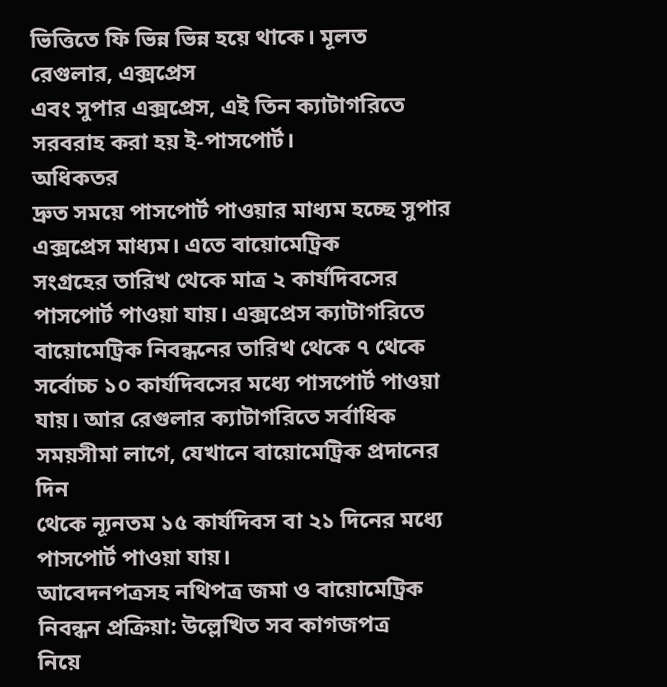ভিত্তিতে ফি ভিন্ন ভিন্ন হয়ে থাকে। মূলত রেগুলার, এক্সপ্রেস
এবং সুপার এক্সপ্রেস, এই তিন ক্যাটাগরিতে সরবরাহ করা হয় ই-পাসপোর্ট।
অধিকতর
দ্রুত সময়ে পাসপোর্ট পাওয়ার মাধ্যম হচ্ছে সুপার এক্সপ্রেস মাধ্যম। এতে বায়োমেট্রিক
সংগ্রহের তারিখ থেকে মাত্র ২ কার্যদিবসের পাসপোর্ট পাওয়া যায়। এক্সপ্রেস ক্যাটাগরিতে
বায়োমেট্রিক নিবন্ধনের তারিখ থেকে ৭ থেকে সর্বোচ্চ ১০ কার্যদিবসের মধ্যে পাসপোর্ট পাওয়া
যায়। আর রেগুলার ক্যাটাগরিতে সর্বাধিক সময়সীমা লাগে, যেখানে বায়োমেট্রিক প্রদানের দিন
থেকে ন্যূনতম ১৫ কার্যদিবস বা ২১ দিনের মধ্যে পাসপোর্ট পাওয়া যায়।
আবেদনপত্রসহ নথিপত্র জমা ও বায়োমেট্রিক নিবন্ধন প্রক্রিয়া: উল্লেখিত সব কাগজপত্র
নিয়ে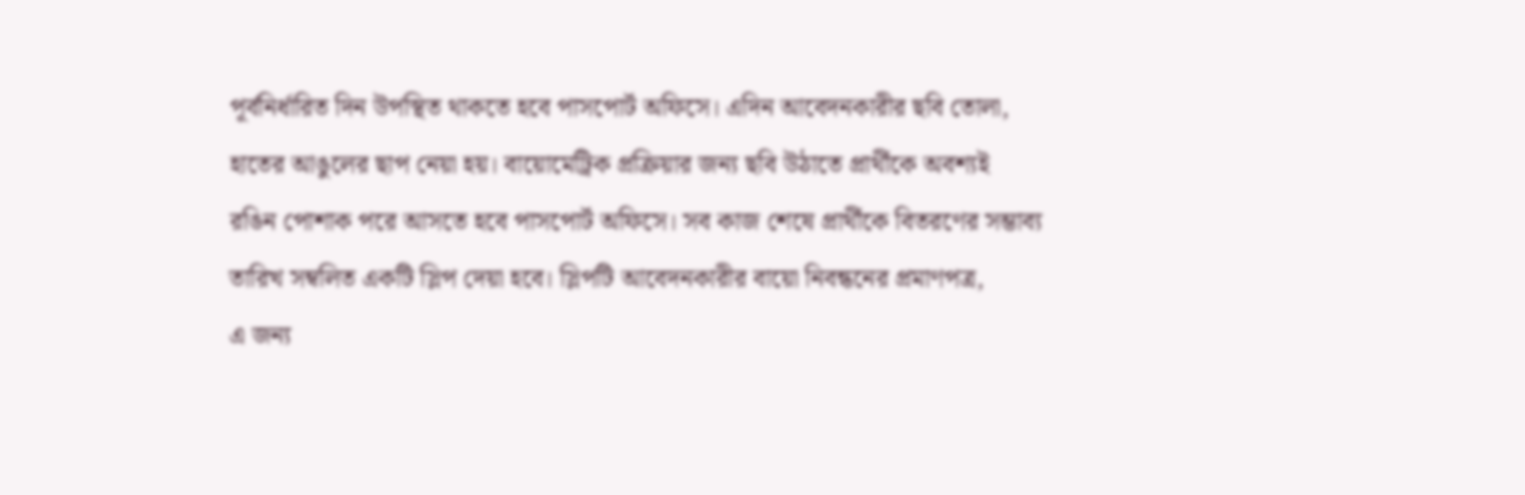পূর্বনির্ধারিত দিন উপস্থিত থাকতে হবে পাসপোর্ট অফিসে। এদিন আবেদনকারীর ছবি তোলা,
হাতের আঙুলের ছাপ নেয়া হয়। বায়োমেট্রিক প্রক্রিয়ার জন্য ছবি উঠাতে প্রার্থীকে অবশ্যই
রঙিন পোশাক পরে আসতে হবে পাসপোর্ট অফিসে। সব কাজ শেষে প্রার্থীকে বিতরণের সম্ভাব্য
তারিখ সম্বলিত একটি স্লিপ দেয়া হবে। স্লিপটি আবেদনকারীর বায়ো নিবন্ধনের প্রমাণপত্র,
এ জন্য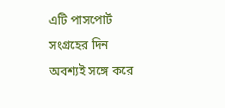এটি পাসপোর্ট সংগ্রহের দিন অবশ্যই সঙ্গে করে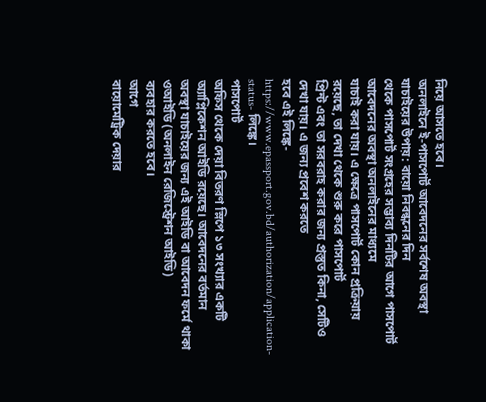নিয়ে আসতে হবে।
অনলাইনে ই-পাসপোর্ট আবেদনের সর্বশেষ অবস্থা যাচাইয়ের উপায়: বায়ো নিবন্ধনের দিন
থেকে পাসপোর্ট সংগ্রহের সম্ভাব্য দিনটির আগে পাসপোর্ট আবেদনের অবস্থা অনলাইনের মাধ্যমে
যাচাই করা যায়। এ ক্ষেত্রে পাসপোর্ট কোন প্রক্রিয়ায় রয়েছে, তা দেখা থেকে শুরু করে পাসপোর্ট
প্রিন্ট এবং তা সরবরাহ করার জন্য প্রস্তুত কিনা, সেটিও দেখা যায়। এ জন্য প্রবেশ করতে
হবে এই লিঙ্কে- https://www.epassport.gov.bd/authorization/application-status- লিঙ্কে।
পাসপোর্ট
অফিস থেকে দেয়া বিতরণ স্লিপে ১৩ সংখ্যার একটি অ্যাপ্লিকেশন আইডি রয়েছে। আবেদনের বর্তমান
অবস্থা যাচাইয়ের জন্য এই আইডি বা আবেদন ফর্মে থাকা ওআইডি (অনলাইন রেজিস্ট্রেশন আইডি)
ব্যবহার করতে হবে।
আগে
বায়োমেট্রিক দেয়ার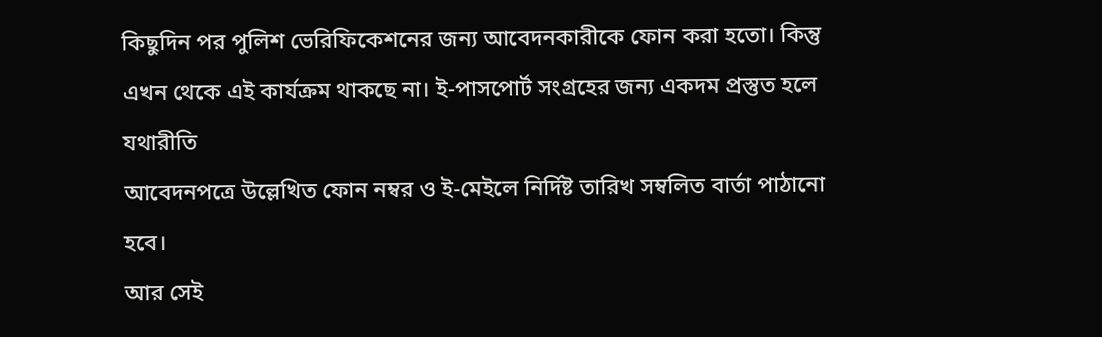কিছুদিন পর পুলিশ ভেরিফিকেশনের জন্য আবেদনকারীকে ফোন করা হতো। কিন্তু
এখন থেকে এই কার্যক্রম থাকছে না। ই-পাসপোর্ট সংগ্রহের জন্য একদম প্রস্তুত হলে যথারীতি
আবেদনপত্রে উল্লেখিত ফোন নম্বর ও ই-মেইলে নির্দিষ্ট তারিখ সম্বলিত বার্তা পাঠানো হবে।
আর সেই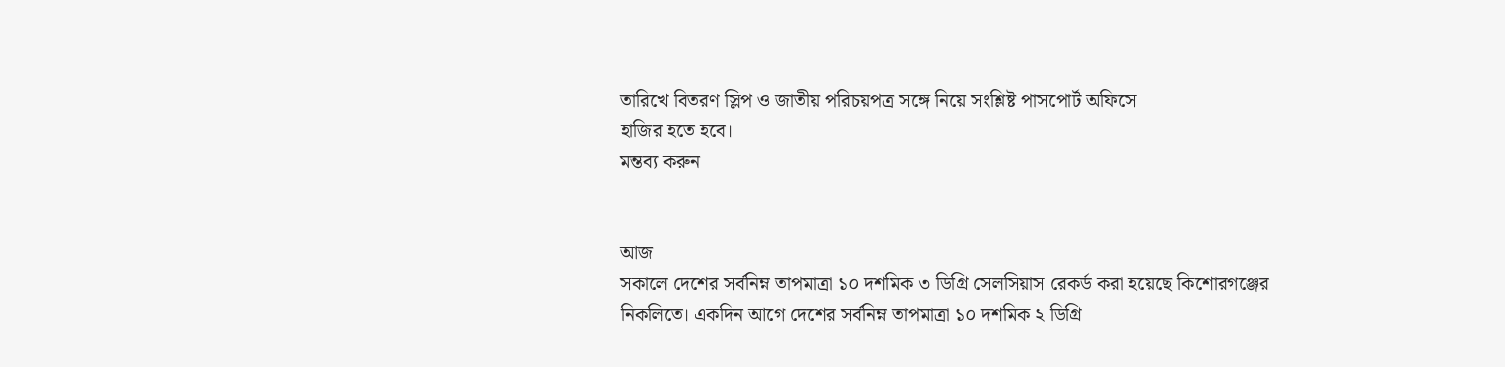তারিখে বিতরণ স্লিপ ও জাতীয় পরিচয়পত্র সঙ্গে নিয়ে সংশ্লিষ্ট পাসপোর্ট অফিসে
হাজির হতে হবে।
মন্তব্য করুন


আজ
সকালে দেশের সর্বনিম্ন তাপমাত্রা ১০ দশমিক ৩ ডিগ্রি সেলসিয়াস রেকর্ড করা হয়েছে কিশোরগঞ্জের
নিকলিতে। একদিন আগে দেশের সর্বনিম্ন তাপমাত্রা ১০ দশমিক ২ ডিগ্রি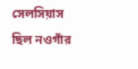সেলসিয়াস ছিল নওগাঁর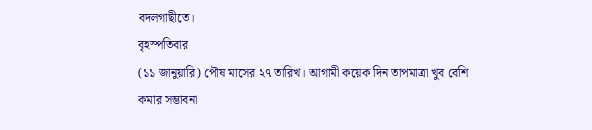বদলগাছীতে।
বৃহস্পতিবার
(১১ জানুয়ারি) পৌষ মাসের ২৭ তারিখ। আগামী কয়েক দিন তাপমাত্রা খুব বেশি কমার সম্ভাবনা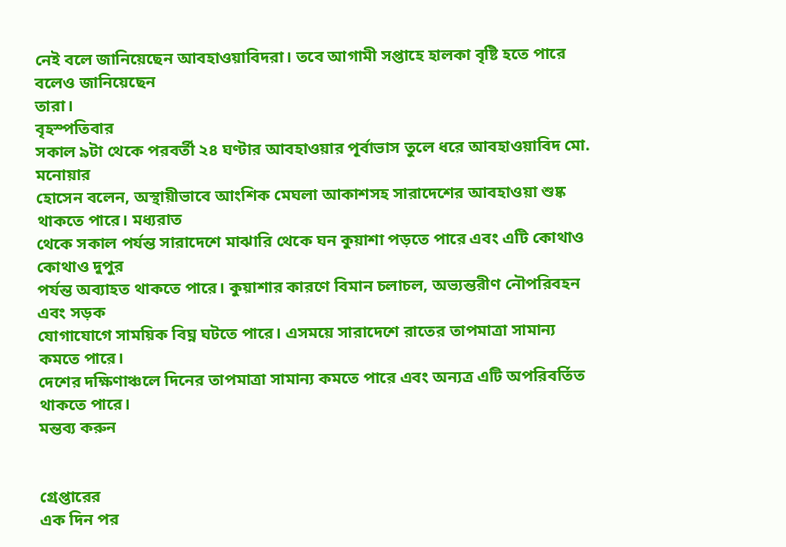নেই বলে জানিয়েছেন আবহাওয়াবিদরা। তবে আগামী সপ্তাহে হালকা বৃষ্টি হতে পারে বলেও জানিয়েছেন
তারা।
বৃহস্পতিবার
সকাল ৯টা থেকে পরবর্তী ২৪ ঘণ্টার আবহাওয়ার পূর্বাভাস তুলে ধরে আবহাওয়াবিদ মো. মনোয়ার
হোসেন বলেন, অস্থায়ীভাবে আংশিক মেঘলা আকাশসহ সারাদেশের আবহাওয়া শুষ্ক থাকতে পারে। মধ্যরাত
থেকে সকাল পর্যন্ত সারাদেশে মাঝারি থেকে ঘন কুয়াশা পড়তে পারে এবং এটি কোথাও কোথাও দুপুর
পর্যন্ত অব্যাহত থাকতে পারে। কুয়াশার কারণে বিমান চলাচল, অভ্যন্তরীণ নৌপরিবহন এবং সড়ক
যোগাযোগে সাময়িক বিঘ্ন ঘটতে পারে। এসময়ে সারাদেশে রাতের তাপমাত্রা সামান্য কমতে পারে।
দেশের দক্ষিণাঞ্চলে দিনের তাপমাত্রা সামান্য কমতে পারে এবং অন্যত্র এটি অপরিবর্তিত
থাকতে পারে।
মন্তব্য করুন


গ্রেপ্তারের
এক দিন পর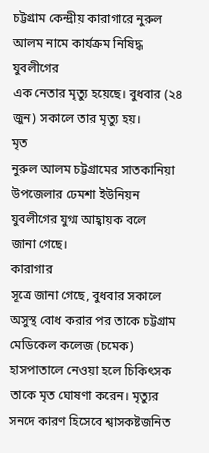চট্টগ্রাম কেন্দ্রীয় কারাগারে নুরুল আলম নামে কার্যক্রম নিষিদ্ধ যুবলীগের
এক নেতার মৃত্যু হয়েছে। বুধবার (২৪ জুন) সকালে তার মৃত্যু হয়।
মৃত
নুরুল আলম চট্টগ্রামের সাতকানিয়া উপজেলার ঢেমশা ইউনিয়ন যুবলীগের যুগ্ম আহ্বায়ক বলে
জানা গেছে।
কারাগার
সূত্রে জানা গেছে, বুধবার সকালে অসুস্থ বোধ করার পর তাকে চট্টগ্রাম মেডিকেল কলেজ (চমেক)
হাসপাতালে নেওয়া হলে চিকিৎসক তাকে মৃত ঘোষণা করেন। মৃত্যুর সনদে কারণ হিসেবে শ্বাসকষ্টজনিত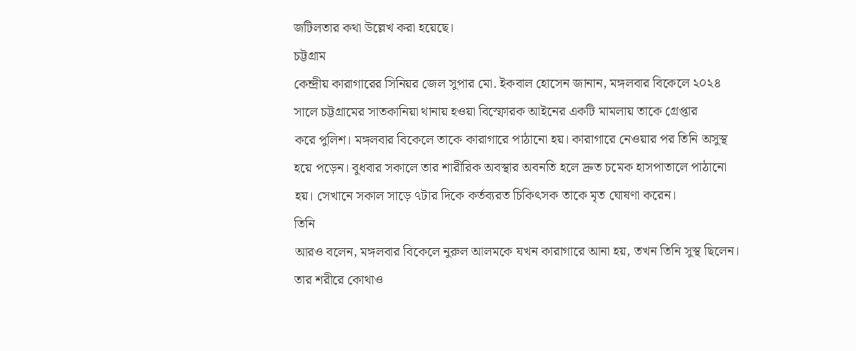জটিলতার কথা উল্লেখ করা হয়েছে।
চট্টগ্রাম
কেন্দ্রীয় কারাগারের সিনিয়র জেল সুপার মো. ইকবাল হোসেন জানান, মঙ্গলবার বিকেলে ২০২৪
সালে চট্টগ্রামের সাতকানিয়া থানায় হওয়া বিস্ফোরক আইনের একটি মামলায় তাকে গ্রেপ্তার
করে পুলিশ। মঙ্গলবার বিকেলে তাকে কারাগারে পাঠানো হয়। কারাগারে নেওয়ার পর তিনি অসুস্থ
হয়ে পড়েন। বুধবার সকালে তার শারীরিক অবস্থার অবনতি হলে দ্রুত চমেক হাসপাতালে পাঠানো
হয়। সেখানে সকাল সাড়ে ৭টার দিকে কর্তব্যরত চিকিৎসক তাকে মৃত ঘোষণা করেন।
তিনি
আরও বলেন, মঙ্গলবার বিকেলে নুরুল আলমকে যখন কারাগারে আনা হয়, তখন তিনি সুস্থ ছিলেন।
তার শরীরে কোথাও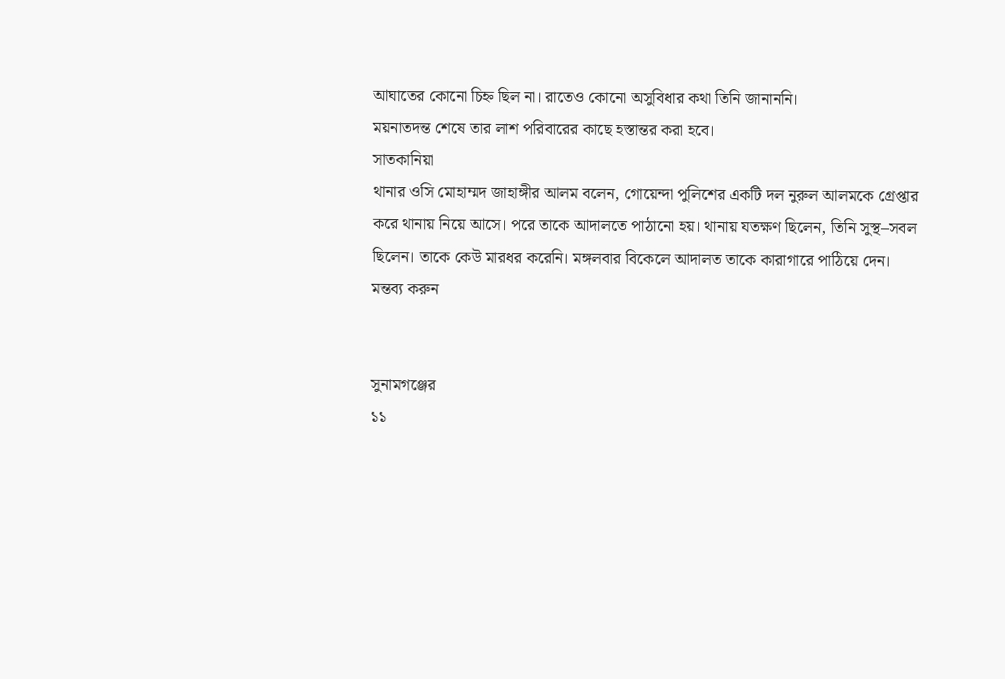আঘাতের কোনো চিহ্ন ছিল না। রাতেও কোনো অসুবিধার কথা তিনি জানাননি।
ময়নাতদন্ত শেষে তার লাশ পরিবারের কাছে হস্তান্তর করা হবে।
সাতকানিয়া
থানার ওসি মোহাম্মদ জাহাঙ্গীর আলম বলেন, গোয়েন্দা পুলিশের একটি দল নুরুল আলমকে গ্রেপ্তার
করে থানায় নিয়ে আসে। পরে তাকে আদালতে পাঠানো হয়। থানায় যতক্ষণ ছিলেন, তিনি সুস্থ–সবল
ছিলেন। তাকে কেউ মারধর করেনি। মঙ্গলবার বিকেলে আদালত তাকে কারাগারে পাঠিয়ে দেন।
মন্তব্য করুন


সুনামগঞ্জের
১১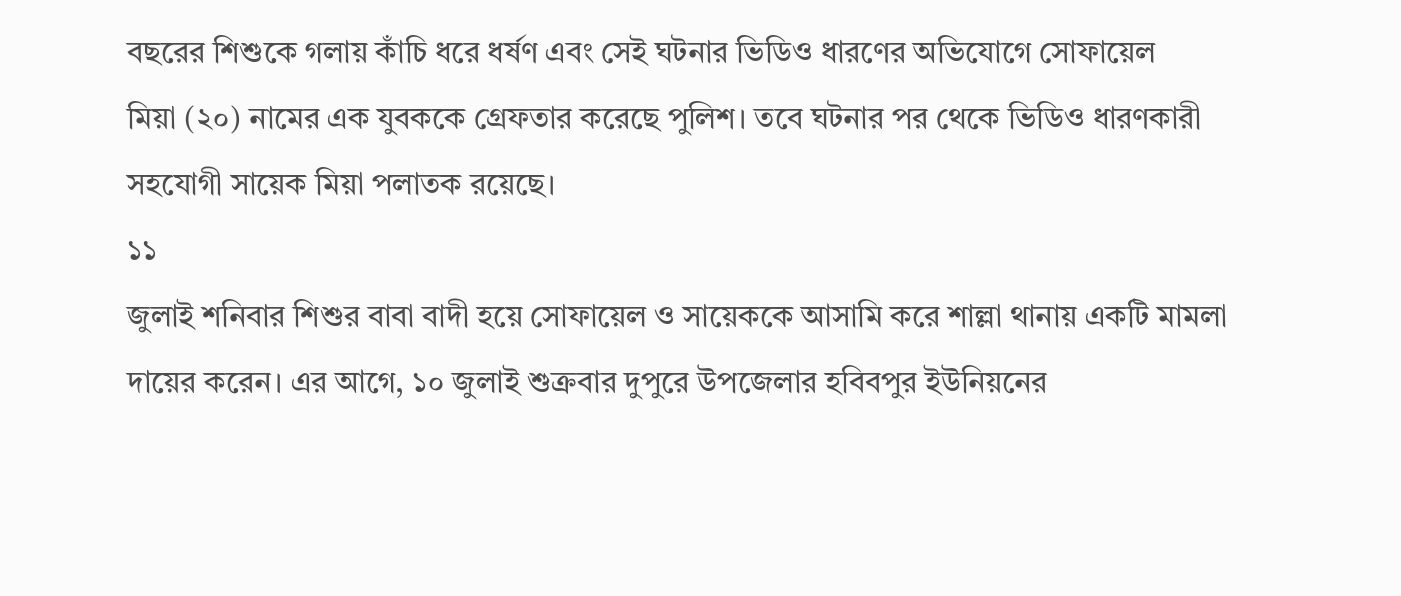বছরের শিশুকে গলায় কাঁচি ধরে ধর্ষণ এবং সেই ঘটনার ভিডিও ধারণের অভিযোগে সোফায়েল
মিয়া (২০) নামের এক যুবককে গ্রেফতার করেছে পুলিশ। তবে ঘটনার পর থেকে ভিডিও ধারণকারী
সহযোগী সায়েক মিয়া পলাতক রয়েছে।
১১
জুলাই শনিবার শিশুর বাবা বাদী হয়ে সোফায়েল ও সায়েককে আসামি করে শাল্লা থানায় একটি মামলা
দায়ের করেন। এর আগে, ১০ জুলাই শুক্রবার দুপুরে উপজেলার হবিবপুর ইউনিয়নের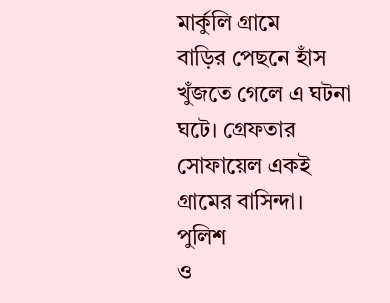মার্কুলি গ্রামে
বাড়ির পেছনে হাঁস খুঁজতে গেলে এ ঘটনা ঘটে। গ্রেফতার সোফায়েল একই গ্রামের বাসিন্দা।
পুলিশ
ও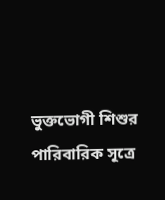ভুক্তভোগী শিশুর পারিবারিক সূত্রে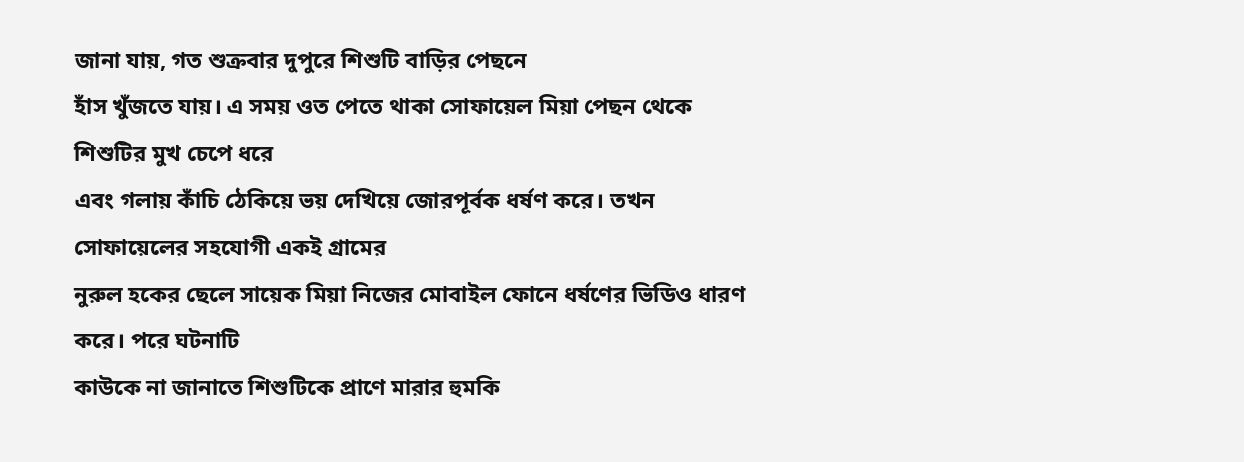জানা যায়, গত শুক্রবার দুপুরে শিশুটি বাড়ির পেছনে
হাঁস খুঁজতে যায়। এ সময় ওত পেতে থাকা সোফায়েল মিয়া পেছন থেকে শিশুটির মুখ চেপে ধরে
এবং গলায় কাঁচি ঠেকিয়ে ভয় দেখিয়ে জোরপূর্বক ধর্ষণ করে। তখন সোফায়েলের সহযোগী একই গ্রামের
নুরুল হকের ছেলে সায়েক মিয়া নিজের মোবাইল ফোনে ধর্ষণের ভিডিও ধারণ করে। পরে ঘটনাটি
কাউকে না জানাতে শিশুটিকে প্রাণে মারার হুমকি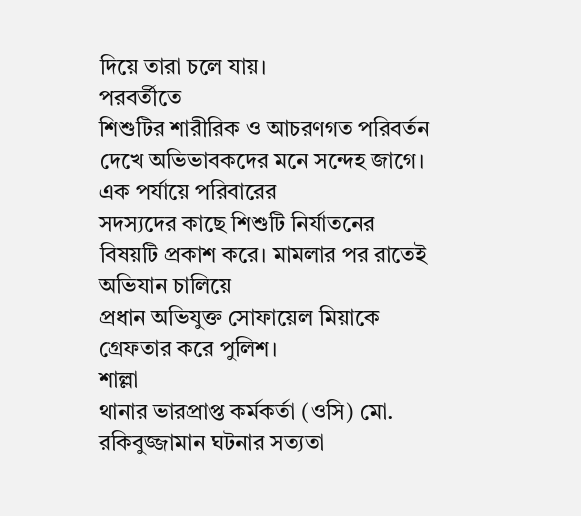দিয়ে তারা চলে যায়।
পরবর্তীতে
শিশুটির শারীরিক ও আচরণগত পরিবর্তন দেখে অভিভাবকদের মনে সন্দেহ জাগে। এক পর্যায়ে পরিবারের
সদস্যদের কাছে শিশুটি নির্যাতনের বিষয়টি প্রকাশ করে। মামলার পর রাতেই অভিযান চালিয়ে
প্রধান অভিযুক্ত সোফায়েল মিয়াকে গ্রেফতার করে পুলিশ।
শাল্লা
থানার ভারপ্রাপ্ত কর্মকর্তা (ওসি) মো. রকিবুজ্জামান ঘটনার সত্যতা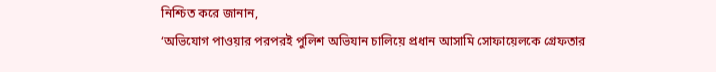নিশ্চিত করে জানান,
‘অভিযোগ পাওয়ার পরপরই পুলিশ অভিযান চালিয়ে প্রধান আসামি সোফায়েলকে গ্রেফতার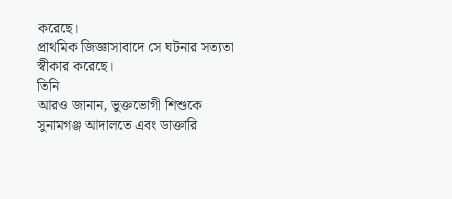করেছে।
প্রাথমিক জিজ্ঞাসাবাদে সে ঘটনার সত্যতা স্বীকার করেছে।
তিনি
আরও জানান, ভুক্তভোগী শিশুকে সুনামগঞ্জ আদালতে এবং ডাক্তারি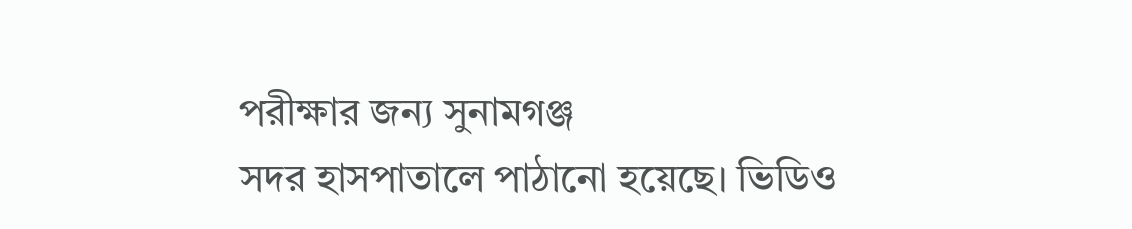পরীক্ষার জন্য সুনামগঞ্জ
সদর হাসপাতালে পাঠানো হয়েছে। ভিডিও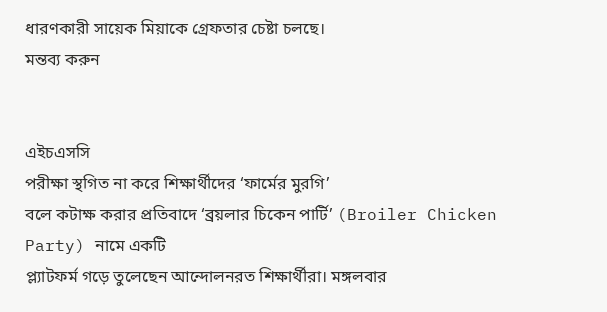ধারণকারী সায়েক মিয়াকে গ্রেফতার চেষ্টা চলছে।
মন্তব্য করুন


এইচএসসি
পরীক্ষা স্থগিত না করে শিক্ষার্থীদের ‘ফার্মের মুরগি’
বলে কটাক্ষ করার প্রতিবাদে ‘ব্রয়লার চিকেন পার্টি’ (Broiler Chicken Party) নামে একটি
প্ল্যাটফর্ম গড়ে তুলেছেন আন্দোলনরত শিক্ষার্থীরা। মঙ্গলবার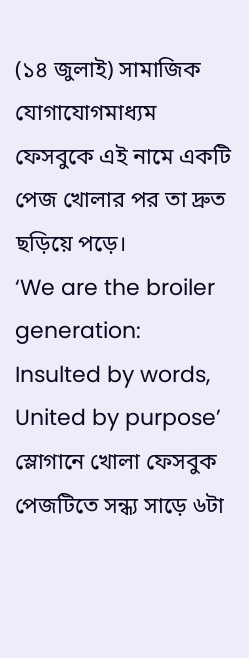(১৪ জুলাই) সামাজিক যোগাযোগমাধ্যম
ফেসবুকে এই নামে একটি পেজ খোলার পর তা দ্রুত ছড়িয়ে পড়ে।
‘We are the broiler generation:
Insulted by words, United by purpose’ স্লোগানে খোলা ফেসবুক পেজটিতে সন্ধ্য সাড়ে ৬টা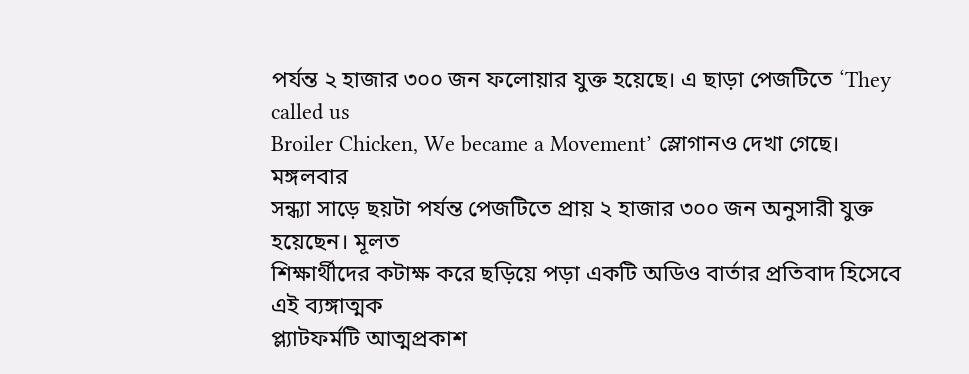পর্যন্ত ২ হাজার ৩০০ জন ফলোয়ার যুক্ত হয়েছে। এ ছাড়া পেজটিতে ‘They called us
Broiler Chicken, We became a Movement’ স্লোগানও দেখা গেছে।
মঙ্গলবার
সন্ধ্যা সাড়ে ছয়টা পর্যন্ত পেজটিতে প্রায় ২ হাজার ৩০০ জন অনুসারী যুক্ত হয়েছেন। মূলত
শিক্ষার্থীদের কটাক্ষ করে ছড়িয়ে পড়া একটি অডিও বার্তার প্রতিবাদ হিসেবে এই ব্যঙ্গাত্মক
প্ল্যাটফর্মটি আত্মপ্রকাশ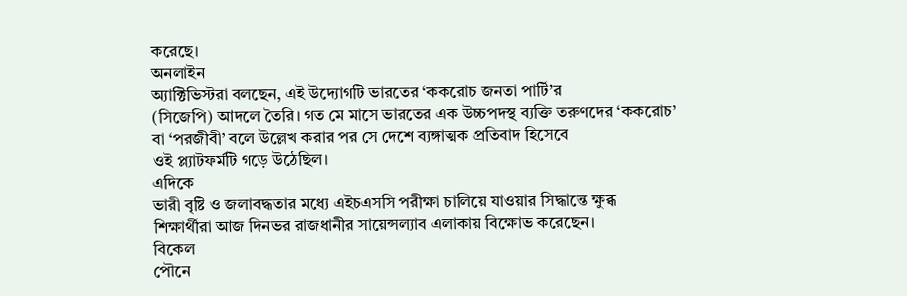করেছে।
অনলাইন
অ্যাক্টিভিস্টরা বলছেন, এই উদ্যোগটি ভারতের ‘ককরোচ জনতা পার্টি’র
(সিজেপি) আদলে তৈরি। গত মে মাসে ভারতের এক উচ্চপদস্থ ব্যক্তি তরুণদের ‘ককরোচ’
বা ‘পরজীবী’ বলে উল্লেখ করার পর সে দেশে ব্যঙ্গাত্মক প্রতিবাদ হিসেবে
ওই প্ল্যাটফর্মটি গড়ে উঠেছিল।
এদিকে
ভারী বৃষ্টি ও জলাবদ্ধতার মধ্যে এইচএসসি পরীক্ষা চালিয়ে যাওয়ার সিদ্ধান্তে ক্ষুব্ধ
শিক্ষার্থীরা আজ দিনভর রাজধানীর সায়েন্সল্যাব এলাকায় বিক্ষোভ করেছেন।
বিকেল
পৌনে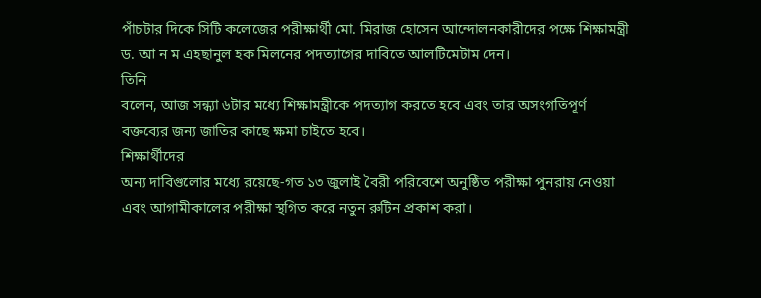পাঁচটার দিকে সিটি কলেজের পরীক্ষার্থী মো. মিরাজ হোসেন আন্দোলনকারীদের পক্ষে শিক্ষামন্ত্রী
ড. আ ন ম এহছানুল হক মিলনের পদত্যাগের দাবিতে আলটিমেটাম দেন।
তিনি
বলেন, আজ সন্ধ্যা ৬টার মধ্যে শিক্ষামন্ত্রীকে পদত্যাগ করতে হবে এবং তার অসংগতিপূর্ণ
বক্তব্যের জন্য জাতির কাছে ক্ষমা চাইতে হবে।
শিক্ষার্থীদের
অন্য দাবিগুলোর মধ্যে রয়েছে-গত ১৩ জুলাই বৈরী পরিবেশে অনুষ্ঠিত পরীক্ষা পুনরায় নেওয়া
এবং আগামীকালের পরীক্ষা স্থগিত করে নতুন রুটিন প্রকাশ করা।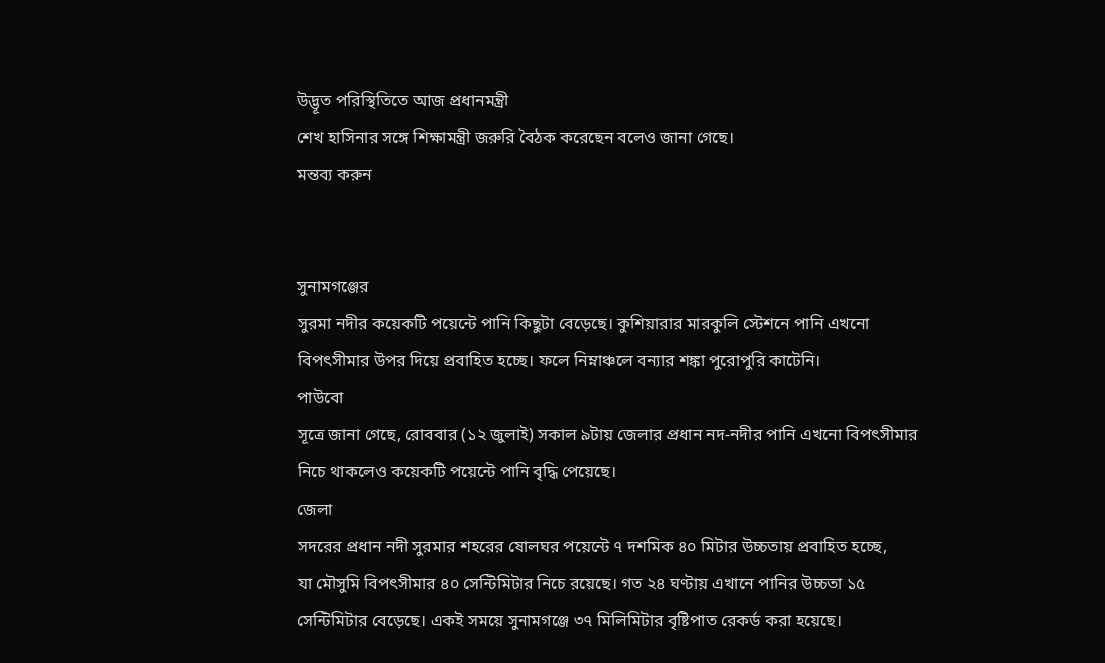উদ্ভূত পরিস্থিতিতে আজ প্রধানমন্ত্রী
শেখ হাসিনার সঙ্গে শিক্ষামন্ত্রী জরুরি বৈঠক করেছেন বলেও জানা গেছে।
মন্তব্য করুন


সুনামগঞ্জের
সুরমা নদীর কয়েকটি পয়েন্টে পানি কিছুটা বেড়েছে। কুশিয়ারার মারকুলি স্টেশনে পানি এখনো
বিপৎসীমার উপর দিয়ে প্রবাহিত হচ্ছে। ফলে নিম্নাঞ্চলে বন্যার শঙ্কা পুরোপুরি কাটেনি।
পাউবো
সূত্রে জানা গেছে, রোববার (১২ জুলাই) সকাল ৯টায় জেলার প্রধান নদ-নদীর পানি এখনো বিপৎসীমার
নিচে থাকলেও কয়েকটি পয়েন্টে পানি বৃদ্ধি পেয়েছে।
জেলা
সদরের প্রধান নদী সুরমার শহরের ষোলঘর পয়েন্টে ৭ দশমিক ৪০ মিটার উচ্চতায় প্রবাহিত হচ্ছে,
যা মৌসুমি বিপৎসীমার ৪০ সেন্টিমিটার নিচে রয়েছে। গত ২৪ ঘণ্টায় এখানে পানির উচ্চতা ১৫
সেন্টিমিটার বেড়েছে। একই সময়ে সুনামগঞ্জে ৩৭ মিলিমিটার বৃষ্টিপাত রেকর্ড করা হয়েছে।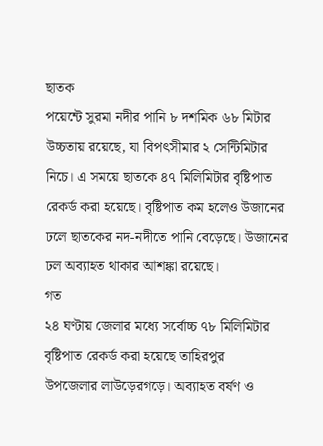ছাতক
পয়েন্টে সুরমা নদীর পানি ৮ দশমিক ৬৮ মিটার উচ্চতায় রয়েছে, যা বিপৎসীমার ২ সেন্টিমিটার
নিচে। এ সময়ে ছাতকে ৪৭ মিলিমিটার বৃষ্টিপাত রেকর্ড করা হয়েছে। বৃষ্টিপাত কম হলেও উজানের
ঢলে ছাতকের নদ-নদীতে পানি বেড়েছে। উজানের ঢল অব্যাহত থাকার আশঙ্কা রয়েছে।
গত
২৪ ঘণ্টায় জেলার মধ্যে সর্বোচ্চ ৭৮ মিলিমিটার বৃষ্টিপাত রেকর্ড করা হয়েছে তাহিরপুর
উপজেলার লাউড়েরগড়ে। অব্যাহত বর্ষণ ও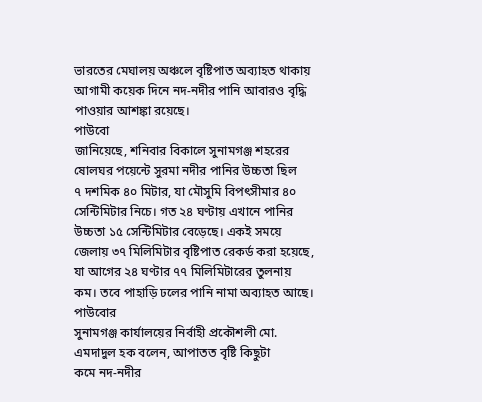ভারতের মেঘালয় অঞ্চলে বৃষ্টিপাত অব্যাহত থাকায়
আগামী কয়েক দিনে নদ-নদীর পানি আবারও বৃদ্ধি পাওয়ার আশঙ্কা রয়েছে।
পাউবো
জানিয়েছে, শনিবার বিকালে সুনামগঞ্জ শহরের ষোলঘর পয়েন্টে সুরমা নদীর পানির উচ্চতা ছিল
৭ দশমিক ৪০ মিটার, যা মৌসুমি বিপৎসীমার ৪০ সেন্টিমিটার নিচে। গত ২৪ ঘণ্টায় এখানে পানির
উচ্চতা ১৫ সেন্টিমিটার বেড়েছে। একই সময়ে জেলায় ৩৭ মিলিমিটার বৃষ্টিপাত রেকর্ড করা হয়েছে,
যা আগের ২৪ ঘণ্টার ৭৭ মিলিমিটারের তুলনায় কম। তবে পাহাড়ি ঢলের পানি নামা অব্যাহত আছে।
পাউবোর
সুনামগঞ্জ কার্যালয়ের নির্বাহী প্রকৌশলী মো. এমদাদুল হক বলেন, আপাতত বৃষ্টি কিছুটা
কমে নদ-নদীর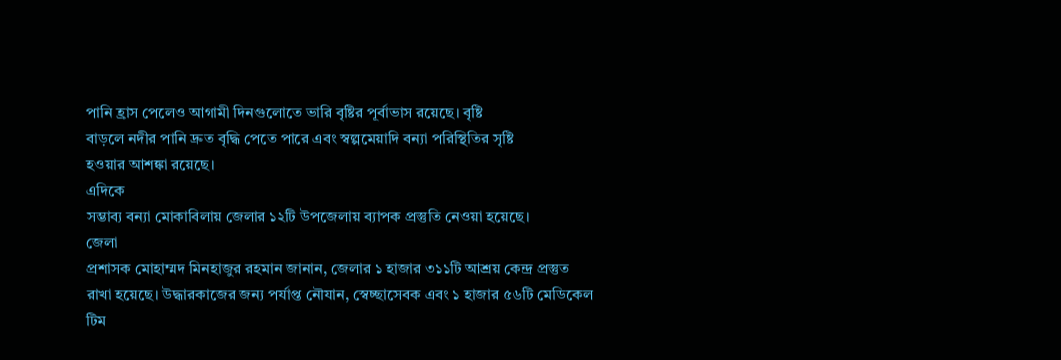পানি হ্রাস পেলেও আগামী দিনগুলোতে ভারি বৃষ্টির পূর্বাভাস রয়েছে। বৃষ্টি
বাড়লে নদীর পানি দ্রুত বৃদ্ধি পেতে পারে এবং স্বল্পমেয়াদি বন্যা পরিস্থিতির সৃষ্টি
হওয়ার আশঙ্কা রয়েছে।
এদিকে
সম্ভাব্য বন্যা মোকাবিলায় জেলার ১২টি উপজেলায় ব্যাপক প্রস্তুতি নেওয়া হয়েছে।
জেলা
প্রশাসক মোহাম্মদ মিনহাজুর রহমান জানান, জেলার ১ হাজার ৩১১টি আশ্রয় কেন্দ্র প্রস্তুত
রাখা হয়েছে। উদ্ধারকাজের জন্য পর্যাপ্ত নৌযান, স্বেচ্ছাসেবক এবং ১ হাজার ৫৬টি মেডিকেল
টিম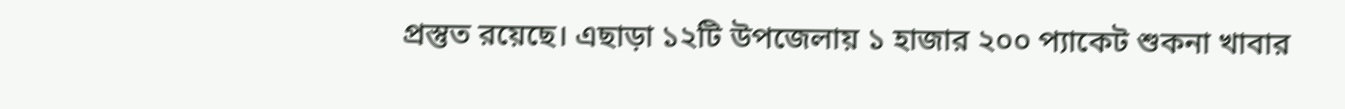প্রস্তুত রয়েছে। এছাড়া ১২টি উপজেলায় ১ হাজার ২০০ প্যাকেট শুকনা খাবার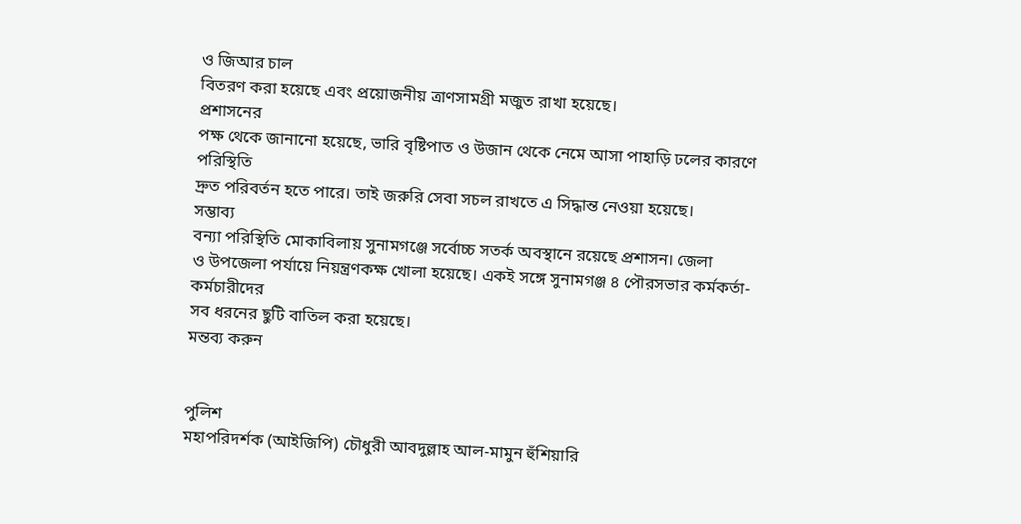ও জিআর চাল
বিতরণ করা হয়েছে এবং প্রয়োজনীয় ত্রাণসামগ্রী মজুত রাখা হয়েছে।
প্রশাসনের
পক্ষ থেকে জানানো হয়েছে, ভারি বৃষ্টিপাত ও উজান থেকে নেমে আসা পাহাড়ি ঢলের কারণে পরিস্থিতি
দ্রুত পরিবর্তন হতে পারে। তাই জরুরি সেবা সচল রাখতে এ সিদ্ধান্ত নেওয়া হয়েছে।
সম্ভাব্য
বন্যা পরিস্থিতি মোকাবিলায় সুনামগঞ্জে সর্বোচ্চ সতর্ক অবস্থানে রয়েছে প্রশাসন। জেলা
ও উপজেলা পর্যায়ে নিয়ন্ত্রণকক্ষ খোলা হয়েছে। একই সঙ্গে সুনামগঞ্জ ৪ পৌরসভার কর্মকর্তা-কর্মচারীদের
সব ধরনের ছুটি বাতিল করা হয়েছে।
মন্তব্য করুন


পুলিশ
মহাপরিদর্শক (আইজিপি) চৌধুরী আবদুল্লাহ আল-মামুন হুঁশিয়ারি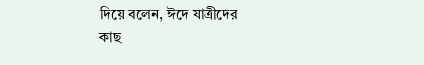দিয়ে বলেন, ঈদে যাত্রীদের
কাছ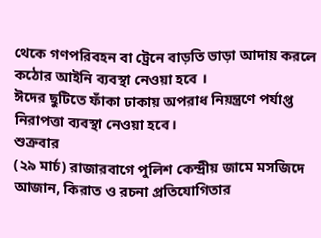থেকে গণপরিবহন বা ট্রেনে বাড়তি ভাড়া আদায় করলে কঠোর আইনি ব্যবস্থা নেওয়া হবে ।
ঈদের ছুটিতে ফাঁকা ঢাকায় অপরাধ নিয়ন্ত্রণে পর্যাপ্ত নিরাপত্তা ব্যবস্থা নেওয়া হবে।
শুক্রবার
(২৯ মার্চ) রাজারবাগে পুলিশ কেন্দ্রীয় জামে মসজিদে আজান, কিরাত ও রচনা প্রতিযোগিতার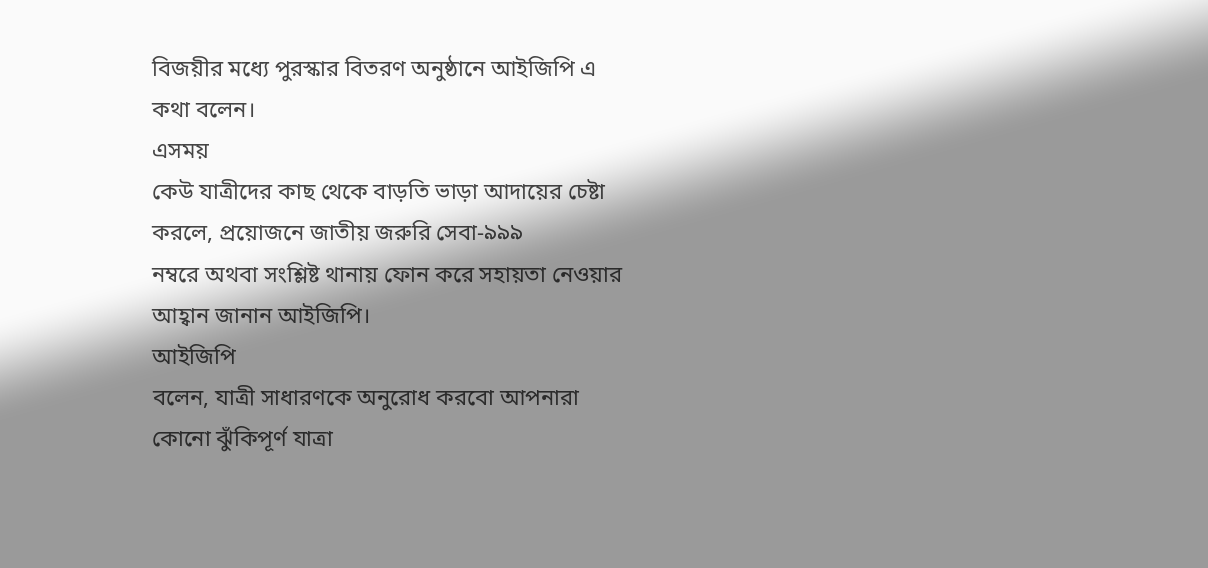বিজয়ীর মধ্যে পুরস্কার বিতরণ অনুষ্ঠানে আইজিপি এ কথা বলেন।
এসময়
কেউ যাত্রীদের কাছ থেকে বাড়তি ভাড়া আদায়ের চেষ্টা করলে, প্রয়োজনে জাতীয় জরুরি সেবা-৯৯৯
নম্বরে অথবা সংশ্লিষ্ট থানায় ফোন করে সহায়তা নেওয়ার আহ্বান জানান আইজিপি।
আইজিপি
বলেন, যাত্রী সাধারণকে অনুরোধ করবো আপনারা কোনো ঝুঁকিপূর্ণ যাত্রা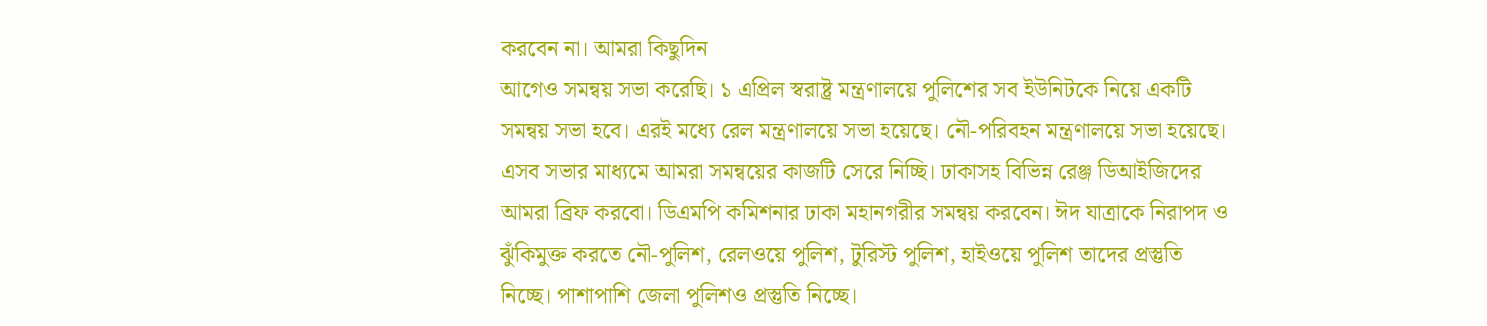করবেন না। আমরা কিছুদিন
আগেও সমন্বয় সভা করেছি। ১ এপ্রিল স্বরাষ্ট্র মন্ত্রণালয়ে পুলিশের সব ইউনিটকে নিয়ে একটি
সমন্বয় সভা হবে। এরই মধ্যে রেল মন্ত্রণালয়ে সভা হয়েছে। নৌ-পরিবহন মন্ত্রণালয়ে সভা হয়েছে।
এসব সভার মাধ্যমে আমরা সমন্বয়ের কাজটি সেরে নিচ্ছি। ঢাকাসহ বিভিন্ন রেঞ্জ ডিআইজিদের
আমরা ব্রিফ করবো। ডিএমপি কমিশনার ঢাকা মহানগরীর সমন্বয় করবেন। ঈদ যাত্রাকে নিরাপদ ও
ঝুঁকিমুক্ত করতে নৌ-পুলিশ, রেলওয়ে পুলিশ, টুরিস্ট পুলিশ, হাইওয়ে পুলিশ তাদের প্রস্তুতি
নিচ্ছে। পাশাপাশি জেলা পুলিশও প্রস্তুতি নিচ্ছে।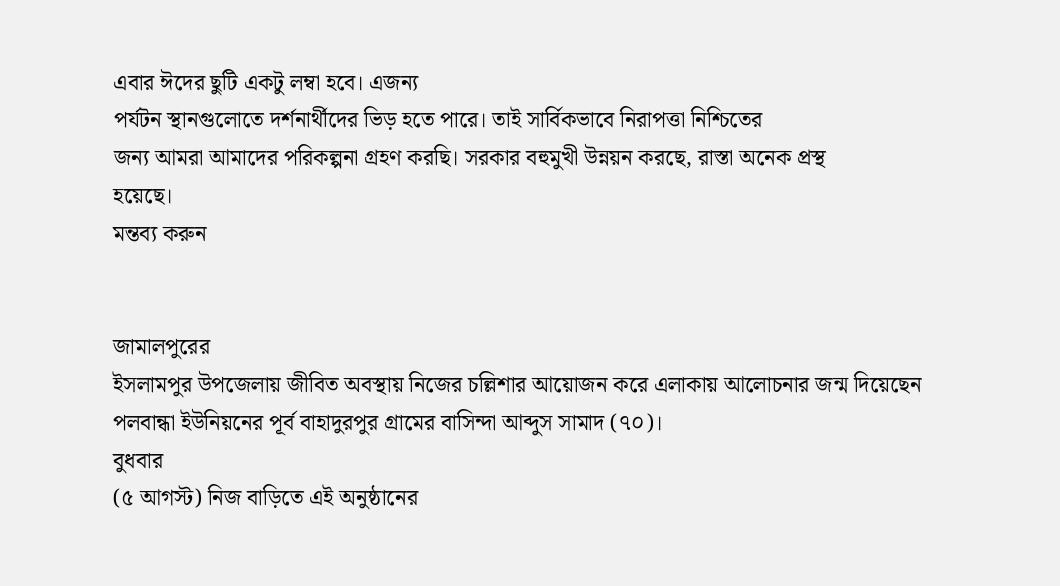এবার ঈদের ছুটি একটু লম্বা হবে। এজন্য
পর্যটন স্থানগুলোতে দর্শনার্থীদের ভিড় হতে পারে। তাই সার্বিকভাবে নিরাপত্তা নিশ্চিতের
জন্য আমরা আমাদের পরিকল্পনা গ্রহণ করছি। সরকার বহুমুখী উন্নয়ন করছে, রাস্তা অনেক প্রস্থ
হয়েছে।
মন্তব্য করুন


জামালপুরের
ইসলামপুর উপজেলায় জীবিত অবস্থায় নিজের চল্লিশার আয়োজন করে এলাকায় আলোচনার জন্ম দিয়েছেন
পলবান্ধা ইউনিয়নের পূর্ব বাহাদুরপুর গ্রামের বাসিন্দা আব্দুস সামাদ (৭০)।
বুধবার
(৫ আগস্ট) নিজ বাড়িতে এই অনুষ্ঠানের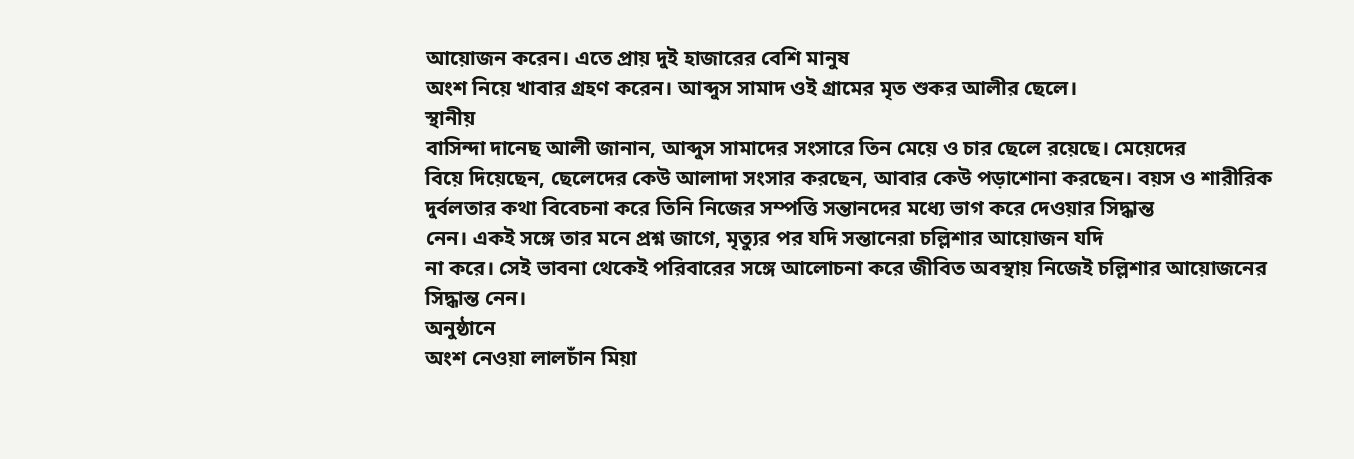আয়োজন করেন। এতে প্রায় দুই হাজারের বেশি মানুষ
অংশ নিয়ে খাবার গ্রহণ করেন। আব্দুস সামাদ ওই গ্রামের মৃত শুকর আলীর ছেলে।
স্থানীয়
বাসিন্দা দানেছ আলী জানান, আব্দুস সামাদের সংসারে তিন মেয়ে ও চার ছেলে রয়েছে। মেয়েদের
বিয়ে দিয়েছেন, ছেলেদের কেউ আলাদা সংসার করছেন, আবার কেউ পড়াশোনা করছেন। বয়স ও শারীরিক
দুর্বলতার কথা বিবেচনা করে তিনি নিজের সম্পত্তি সন্তানদের মধ্যে ভাগ করে দেওয়ার সিদ্ধান্ত
নেন। একই সঙ্গে তার মনে প্রশ্ন জাগে, মৃত্যুর পর যদি সন্তানেরা চল্লিশার আয়োজন যদি
না করে। সেই ভাবনা থেকেই পরিবারের সঙ্গে আলোচনা করে জীবিত অবস্থায় নিজেই চল্লিশার আয়োজনের
সিদ্ধান্ত নেন।
অনুষ্ঠানে
অংশ নেওয়া লালচাঁন মিয়া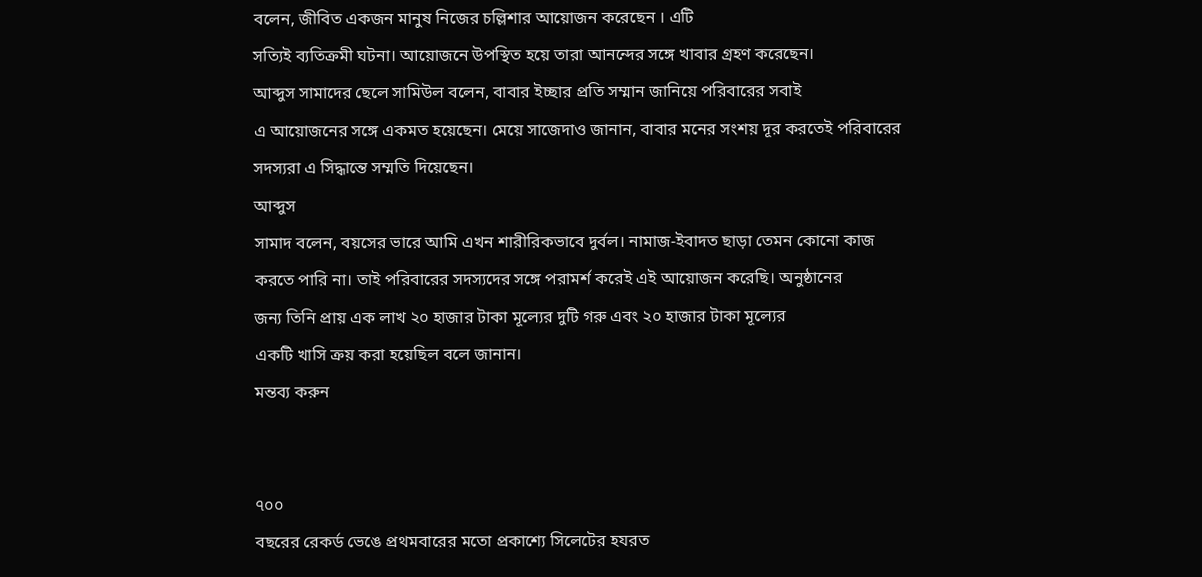বলেন, জীবিত একজন মানুষ নিজের চল্লিশার আয়োজন করেছেন । এটি
সত্যিই ব্যতিক্রমী ঘটনা। আয়োজনে উপস্থিত হয়ে তারা আনন্দের সঙ্গে খাবার গ্রহণ করেছেন।
আব্দুস সামাদের ছেলে সামিউল বলেন, বাবার ইচ্ছার প্রতি সম্মান জানিয়ে পরিবারের সবাই
এ আয়োজনের সঙ্গে একমত হয়েছেন। মেয়ে সাজেদাও জানান, বাবার মনের সংশয় দূর করতেই পরিবারের
সদস্যরা এ সিদ্ধান্তে সম্মতি দিয়েছেন।
আব্দুস
সামাদ বলেন, বয়সের ভারে আমি এখন শারীরিকভাবে দুর্বল। নামাজ-ইবাদত ছাড়া তেমন কোনো কাজ
করতে পারি না। তাই পরিবারের সদস্যদের সঙ্গে পরামর্শ করেই এই আয়োজন করেছি। অনুষ্ঠানের
জন্য তিনি প্রায় এক লাখ ২০ হাজার টাকা মূল্যের দুটি গরু এবং ২০ হাজার টাকা মূল্যের
একটি খাসি ক্রয় করা হয়েছিল বলে জানান।
মন্তব্য করুন


৭০০
বছরের রেকর্ড ভেঙে প্রথমবারের মতো প্রকাশ্যে সিলেটের হযরত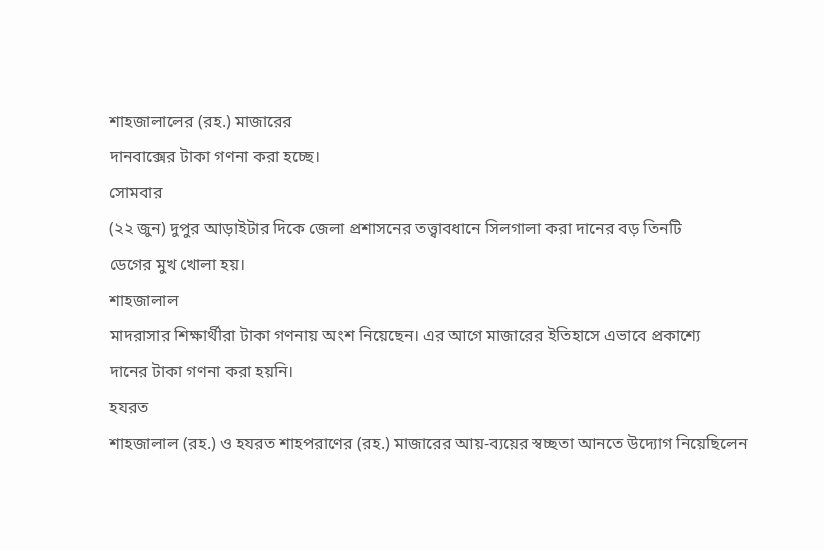শাহজালালের (রহ.) মাজারের
দানবাক্সের টাকা গণনা করা হচ্ছে।
সোমবার
(২২ জুন) দুপুর আড়াইটার দিকে জেলা প্রশাসনের তত্ত্বাবধানে সিলগালা করা দানের বড় তিনটি
ডেগের মুখ খোলা হয়।
শাহজালাল
মাদরাসার শিক্ষার্থীরা টাকা গণনায় অংশ নিয়েছেন। এর আগে মাজারের ইতিহাসে এভাবে প্রকাশ্যে
দানের টাকা গণনা করা হয়নি।
হযরত
শাহজালাল (রহ.) ও হযরত শাহপরাণের (রহ.) মাজারের আয়-ব্যয়ের স্বচ্ছতা আনতে উদ্যোগ নিয়েছিলেন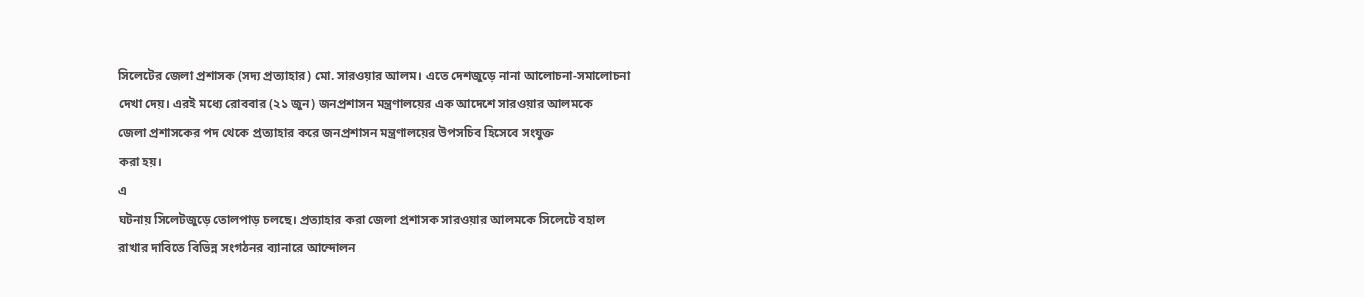সিলেটের জেলা প্রশাসক (সদ্য প্রত্যাহার) মো. সারওয়ার আলম। এতে দেশজুড়ে নানা আলোচনা-সমালোচনা
দেখা দেয়। এরই মধ্যে রোববার (২১ জুন) জনপ্রশাসন মন্ত্রণালয়ের এক আদেশে সারওয়ার আলমকে
জেলা প্রশাসকের পদ থেকে প্রত্যাহার করে জনপ্রশাসন মন্ত্রণালয়ের উপসচিব হিসেবে সংযুক্ত
করা হয়।
এ
ঘটনায় সিলেটজুড়ে তোলপাড় চলছে। প্রত্যাহার করা জেলা প্রশাসক সারওয়ার আলমকে সিলেটে বহাল
রাখার দাবিতে বিভিন্ন সংগঠনর ব্যানারে আন্দোলন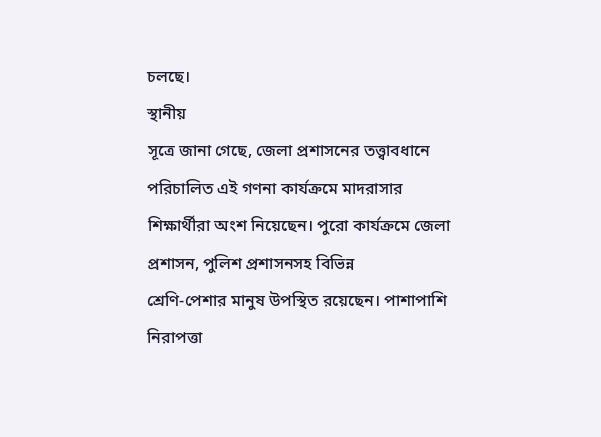চলছে।
স্থানীয়
সূত্রে জানা গেছে, জেলা প্রশাসনের তত্ত্বাবধানে পরিচালিত এই গণনা কার্যক্রমে মাদরাসার
শিক্ষার্থীরা অংশ নিয়েছেন। পুরো কার্যক্রমে জেলা প্রশাসন, পুলিশ প্রশাসনসহ বিভিন্ন
শ্রেণি-পেশার মানুষ উপস্থিত রয়েছেন। পাশাপাশি নিরাপত্তা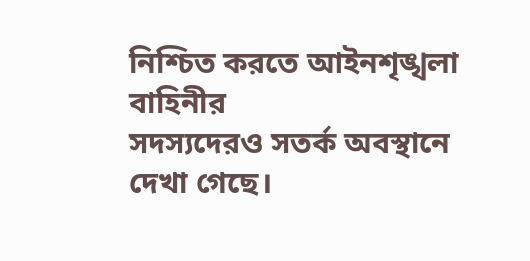নিশ্চিত করতে আইনশৃঙ্খলা বাহিনীর
সদস্যদেরও সতর্ক অবস্থানে দেখা গেছে।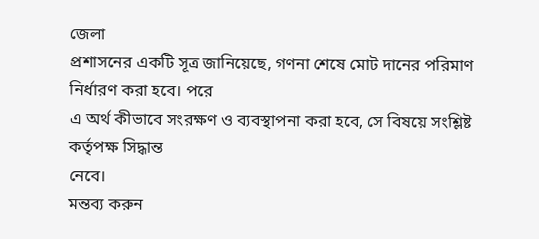জেলা
প্রশাসনের একটি সূত্র জানিয়েছে, গণনা শেষে মোট দানের পরিমাণ নির্ধারণ করা হবে। পরে
এ অর্থ কীভাবে সংরক্ষণ ও ব্যবস্থাপনা করা হবে, সে বিষয়ে সংশ্লিষ্ট কর্তৃপক্ষ সিদ্ধান্ত
নেবে।
মন্তব্য করুন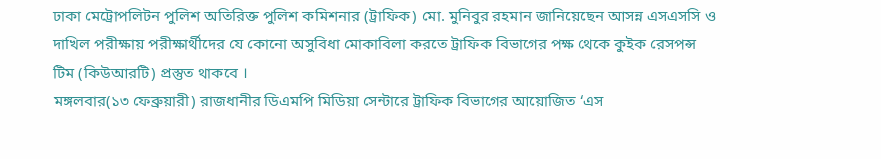ঢাকা মেট্রোপলিটন পুলিশ অতিরিক্ত পুলিশ কমিশনার (ট্রাফিক) মো. মুনিবুর রহমান জানিয়েছেন আসন্ন এসএসসি ও দাখিল পরীক্ষায় পরীক্ষার্থীদের যে কোনো অসুবিধা মোকাবিলা করতে ট্রাফিক বিভাগের পক্ষ থেকে কুইক রেসপন্স টিম (কিউআরটি) প্রস্তুত থাকবে ।
মঙ্গলবার(১৩ ফেব্রুয়ারী) রাজধানীর ডিএমপি মিডিয়া সেন্টারে ট্রাফিক বিভাগের আয়োজিত ‘এস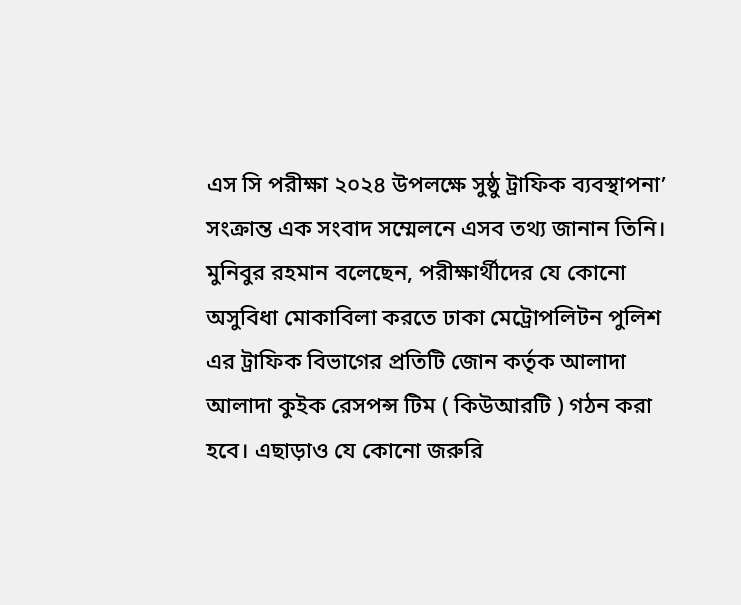এস সি পরীক্ষা ২০২৪ উপলক্ষে সুষ্ঠু ট্রাফিক ব্যবস্থাপনা’ সংক্রান্ত এক সংবাদ সম্মেলনে এসব তথ্য জানান তিনি।
মুনিবুর রহমান বলেছেন, পরীক্ষার্থীদের যে কোনো অসুবিধা মোকাবিলা করতে ঢাকা মেট্রোপলিটন পুলিশ এর ট্রাফিক বিভাগের প্রতিটি জোন কর্তৃক আলাদা আলাদা কুইক রেসপন্স টিম ( কিউআরটি ) গঠন করা হবে। এছাড়াও যে কোনো জরুরি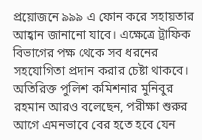প্রয়োজনে ৯৯৯ এ ফোন করে সহায়তার আহ্বান জানানো যাবে। এক্ষেত্রে ট্রাফিক বিভাগের পক্ষ থেকে সব ধরনের সহযোগিতা প্রদান করার চেষ্টা থাকবে।
অতিরিক্ত পুলিশ কমিশনার মুনিবুর রহমান আরও বলেছেন, পরীক্ষা শুরুর আগে এমনভাবে বের হতে হবে যেন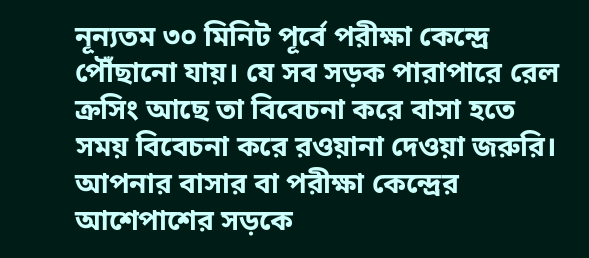নূন্যতম ৩০ মিনিট পূর্বে পরীক্ষা কেন্দ্রে পৌঁছানো যায়। যে সব সড়ক পারাপারে রেল ক্রসিং আছে তা বিবেচনা করে বাসা হতে সময় বিবেচনা করে রওয়ানা দেওয়া জরুরি। আপনার বাসার বা পরীক্ষা কেন্দ্রের আশেপাশের সড়কে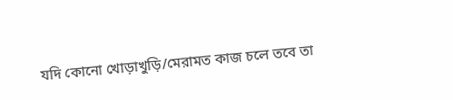যদি কোনো খোড়াখুড়ি/মেরামত কাজ চলে তবে তা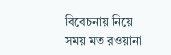বিবেচনায় নিয়ে সময় মত রওয়ানা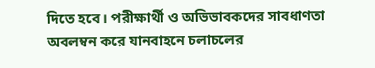দিতে হবে। পরীক্ষার্থী ও অভিভাবকদের সাবধাণতা অবলম্বন করে যানবাহনে চলাচলের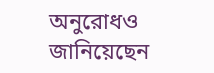অনুরোধও জানিয়েছেন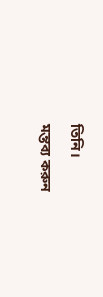তিনি।
মন্তব্য করুন